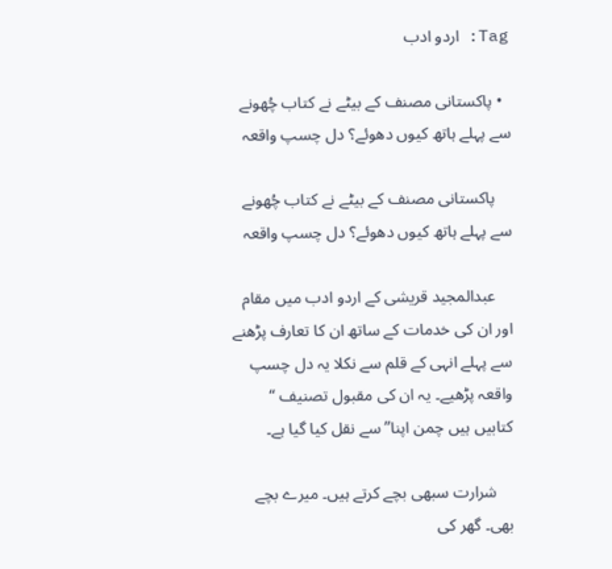Tag: اردو ادب

  • پاکستانی مصنف کے بیٹے ‌نے کتاب چُھونے سے پہلے ہاتھ کیوں دھوئے؟ دل چسپ واقعہ

    پاکستانی مصنف کے بیٹے ‌نے کتاب چُھونے سے پہلے ہاتھ کیوں دھوئے؟ دل چسپ واقعہ

    عبدالمجید قریشی کے اردو ادب میں مقام اور ان کی خدمات کے ساتھ ان کا تعارف پڑھنے سے پہلے انہی کے قلم سے نکلا یہ دل چسپ واقعہ پڑھیے۔ یہ ان کی مقبول تصنیف ‘‘ کتابیں ہیں چمن اپنا’’ سے نقل کیا گیا ہے۔

    شرارت سبھی بچے کرتے ہیں۔ میرے بچے بھی۔ گھر کی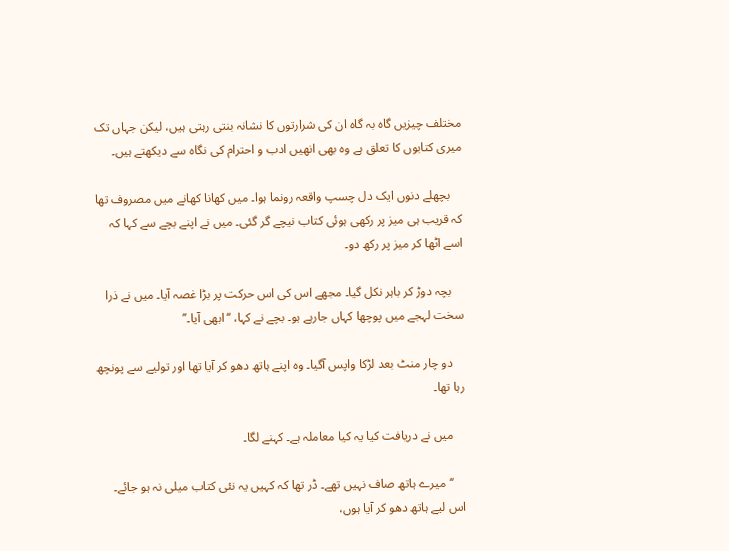مختلف چیزیں گاہ بہ گاہ ان کی شرارتوں کا نشانہ بنتی رہتی ہیں، لیکن جہاں تک میری کتابوں کا تعلق ہے وہ بھی انھیں ادب و احترام کی نگاہ سے دیکھتے ہیں۔

    بچھلے دنوں ایک دل چسپ واقعہ رونما ہوا۔ میں کھانا کھانے میں مصروف تھا کہ قریب ہی میز پر رکھی ہوئی کتاب نیچے گر گئی۔ میں نے اپنے بچے سے کہا کہ اسے اٹھا کر میز پر رکھ دو۔

    بچہ دوڑ کر باہر نکل گیا۔ مجھے اس کی اس حرکت پر بڑا غصہ آیا۔ میں نے ذرا سخت لہجے میں پوچھا کہاں جارہے ہو۔ بچے نے کہا، ‘‘ابھی آیا۔’’

    دو چار منٹ بعد لڑکا واپس آگیا۔ وہ اپنے ہاتھ دھو کر آیا تھا اور تولیے سے پونچھ رہا تھا۔

    میں نے دریافت کیا یہ کیا معاملہ ہے۔ کہنے لگا۔

    ‘‘میرے ہاتھ صاف نہیں تھے۔ ڈر تھا کہ کہیں یہ نئی کتاب میلی نہ ہو جائے۔ اس لیے ہاتھ دھو کر آیا ہوں،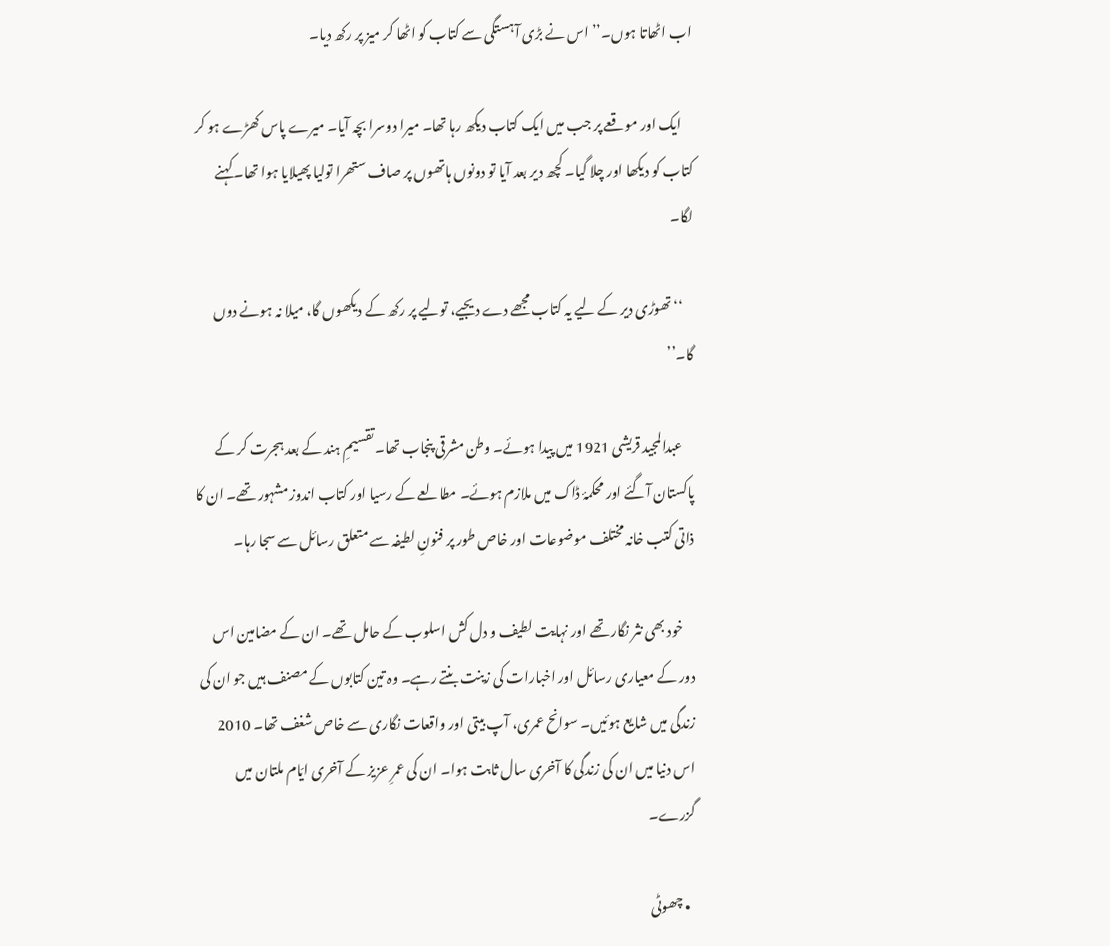اب اٹھاتا ہوں۔’’ اس نے بڑی آہستگی سے کتاب کو اٹھا کر میز پر رکھ دیا۔

    ایک اور موقعے پر جب میں ایک کتاب دیکھ رہا تھا۔ میرا دوسرا بچہ آیا۔ میرے پاس کھڑے ہو کر کتاب کو دیکھا اور چلا گیا۔ کچھ دیر بعد آیا تو دونوں ہاتھوں پر صاف ستھرا تولیا پھیلایا ہوا تھا۔ کہنے لگا۔

    ‘‘تھوڑی دیر کے لیے یہ کتاب مجھے دے دیجیے، تولیے پر رکھ کے دیکھوں گا، میلا نہ ہونے دوں گا۔’’

    عبدالمجید قریشی 1921 میں پیدا ہوئے۔ وطن مشرقی پنجاب تھا۔ تقسیمِ ہند کے بعد ہجرت کر کے پاکستان آگئے اور محکمۂ ڈاک میں ملازم ہوئے۔ مطالعے کے رسیا اور کتاب اندوز مشہور تھے۔ ان کا ذاتی کتب خانہ مختلف موضوعات اور خاص طور پر فنونِ لطیفہ سے متعلق رسائل سے سجا رہا۔

    خود بھی نثر نگار تھے اور نہایت لطیف و دل کش اسلوب کے حامل تھے۔ ان کے مضامین اس دور کے معیاری رسائل اور اخبارات کی زینت بنتے رہے۔ وہ تین کتابوں کے مصنف ہیں جو ان کی زندگی میں شایع ہوئیں۔ سوانح عمری، آپ بیتی اور واقعات نگاری سے خاص شغف تھا۔ 2010 اس دنیا میں ان کی زندگی کا آخری سال ثابت ہوا۔ ان کی عمرِ عزیز کے آخری ایّام ملتان میں گزرے۔

  • چھوٹی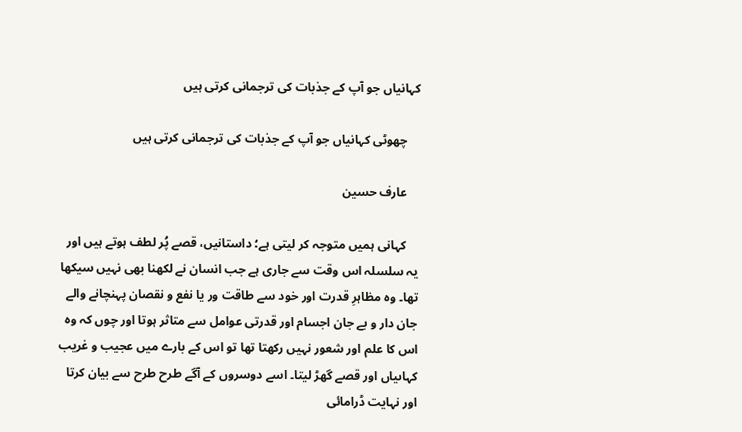کہانیاں جو آپ کے جذبات کی ترجمانی کرتی ہیں

    چھوٹی کہانیاں جو آپ کے جذبات کی ترجمانی کرتی ہیں

    عارف حسین

    کہانی ہمیں متوجہ کر لیتی ہے؛ داستانیں، قصے پُر لطف ہوتے ہیں اور یہ سلسلہ اس وقت سے جاری ہے جب انسان نے لکھنا بھی نہیں سیکھا تھا۔ وہ مظاہرِ قدرت اور خود سے طاقت ور یا نفع و نقصان پہنچانے والے جان دار و بے جان اجسام اور قدرتی عوامل سے متاثر ہوتا اور چوں کہ وہ اس کا علم اور شعور نہیں رکھتا تھا تو اس کے بارے میں عجیب و غریب کہاںیاں اور قصے گھڑ لیتا۔ اسے دوسروں کے آگے طرح طرح سے بیان کرتا اور نہایت ڈرامائی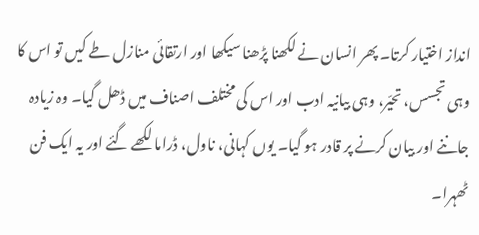انداز اختیار کرتا۔ پھر انسان نے لکھنا پڑھنا سیکھا اور ارتقائی منازل طے کیں تو اس کا وہی تجسس، تحیّر، وہی بیانیہ ادب اور اس کی مختلف اصناف میں ڈھل گیا۔ وہ زیادہ جاننے اور بیان کرنے پر قادر ہو گیا۔ یوں کہانی، ناول، ڈراما لکھے گئے اور یہ ایک فن ٹھہرا۔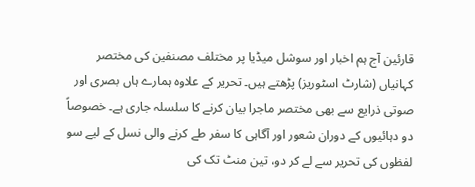قارئین آج ہم اخبار اور سوشل میڈیا پر مختلف مصنفین کی مختصر کہانیاں (شارٹ اسٹوریز) پڑھتے ہیں۔ تحریر کے علاوہ ہمارے ہاں بصری اور صوتی ذرایع سے بھی مختصر ماجرا بیان کرنے کا سلسلہ جاری ہے۔ خصوصاً دو دہائیوں کے دوران شعور اور آگاہی کا سفر طے کرنے والی نسل کے لیے سو لفظوں کی تحریر سے لے کر دو، تین منٹ تک کی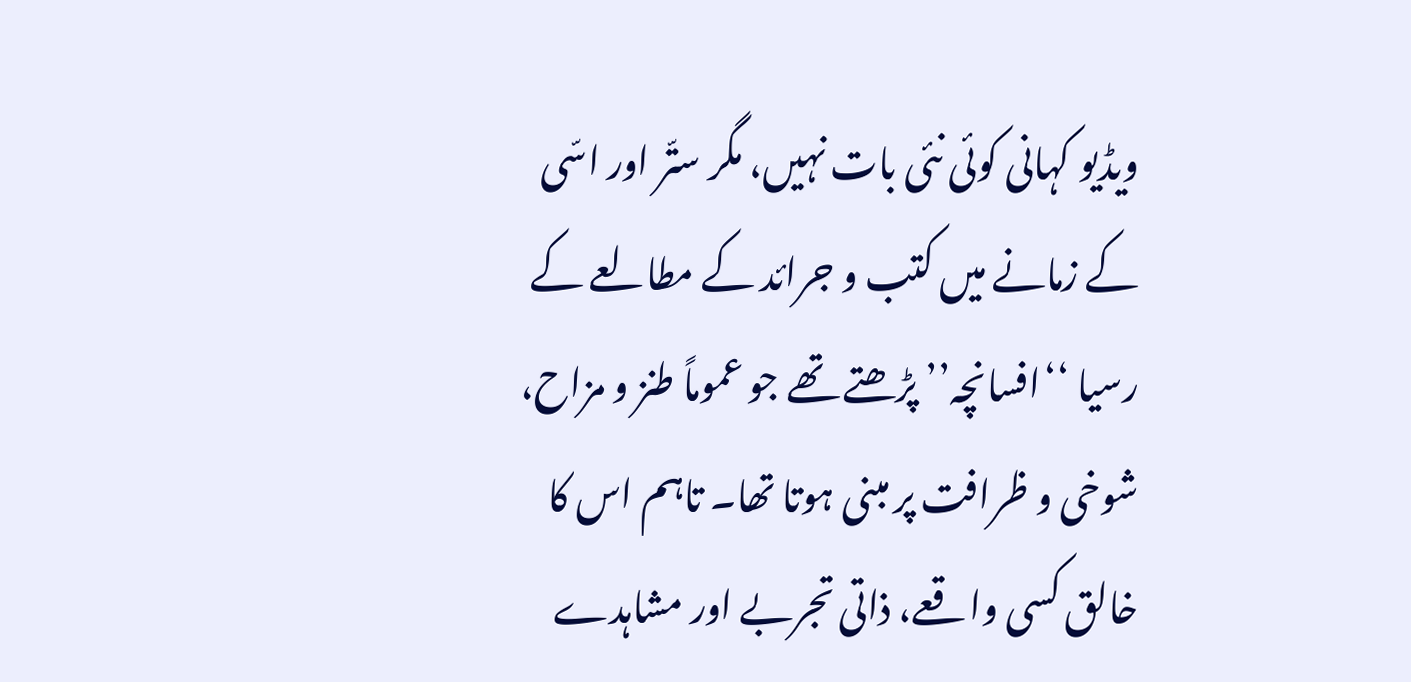ویڈیو کہانی کوئی نئی بات نہیں، مگر ستّر اور اسّی کے زمانے میں کتب و جرائد کے مطالعے کے رسیا ‘‘افسانچہ’’ پڑھتے تھے جو عموماً طنز و مزاح، شوخی و ظرافت پر مبنی ہوتا تھا۔ تاہم اس کا خالق کسی واقعے، ذاتی تجربے اور مشاہدے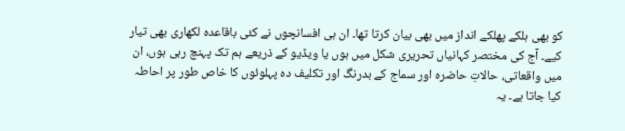کو بھی ہلکے پھلکے انداز میں بھی بیان کرتا تھا۔ ان ہی افسانچوں نے کئی باقاعدہ لکھاری بھی تیار کیے۔ آج کی مختصر کہانیاں تحریری شکل میں ہوں یا ویڈیو کے ذریعے ہم تک پہنچ رہی ہوں، ان میں واقعاتی، حالاتِ حاضرہ اور سماج کے بدرنگ اور تکلیف دہ پہلوئوں کا خاص طور پر احاطہ کیا جاتا ہے۔ یہ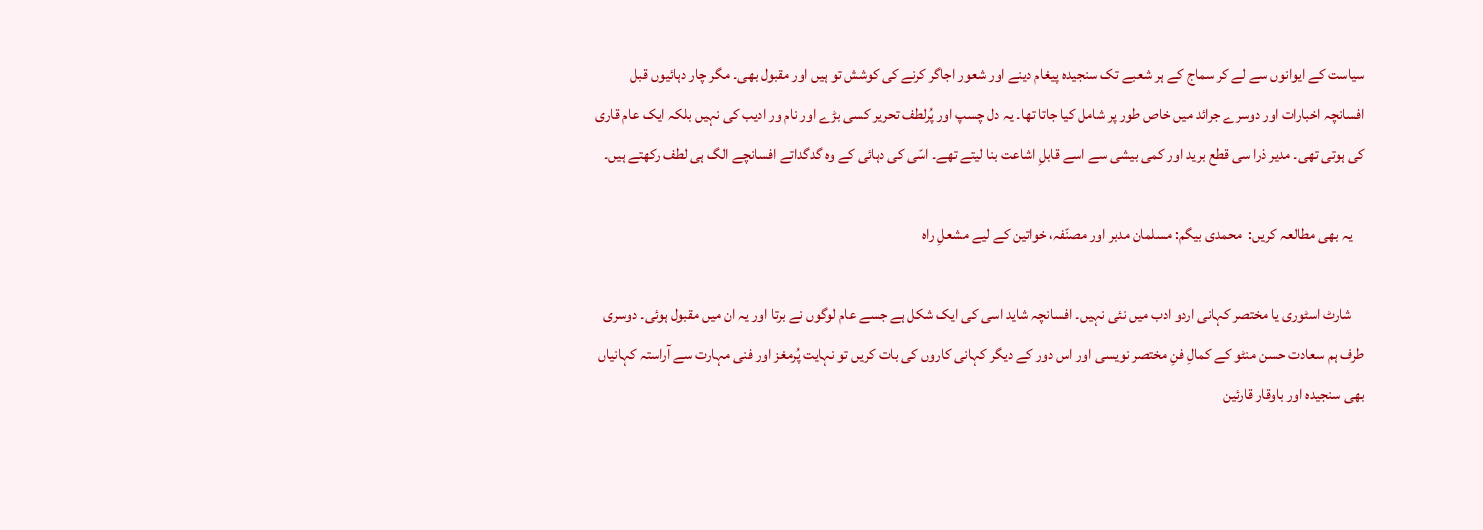سیاست کے ایوانوں سے لے کر سماج کے ہر شعبے تک سنجیدہ پیغام دینے اور شعور اجاگر کرنے کی کوشش تو ہیں اور مقبول بھی۔ مگر چار دہائیوں قبل افسانچہ اخبارات اور دوسرے جرائد میں خاص طور پر شامل کیا جاتا تھا۔ یہ دل چسپ اور پُرلطف تحریر کسی بڑے اور نام ور ادیب کی نہیں بلکہ ایک عام قاری کی ہوتی تھی۔ مدیر ذرا سی قطع برید اور کمی بیشی سے اسے قابلِ اشاعت بنا لیتے تھے۔ اسّی کی دہائی کے وہ گدگداتے افسانچے الگ ہی لطف رکھتے ہیں۔

    یہ بھی مطالعہ کریں:  محمدی بیگم: مسلمان مدبر اور مصنّفہ، خواتین کے لیے مشعلِ راہ

    شارٹ اسٹوری یا مختصر کہانی اردو ادب میں نئی نہیں۔ افسانچہ شاید اسی کی ایک شکل ہے جسے عام لوگوں نے برتا اور یہ ان میں مقبول ہوئی۔ دوسری طرف ہم سعادت حسن منٹو کے کمالِ فنِ مختصر نویسی اور اس دور کے دیگر کہانی کاروں کی بات کریں تو نہایت پُرمغز اور فنی مہارت سے آراستہ کہانیاں بھی سنجیدہ اور باوقار قارئین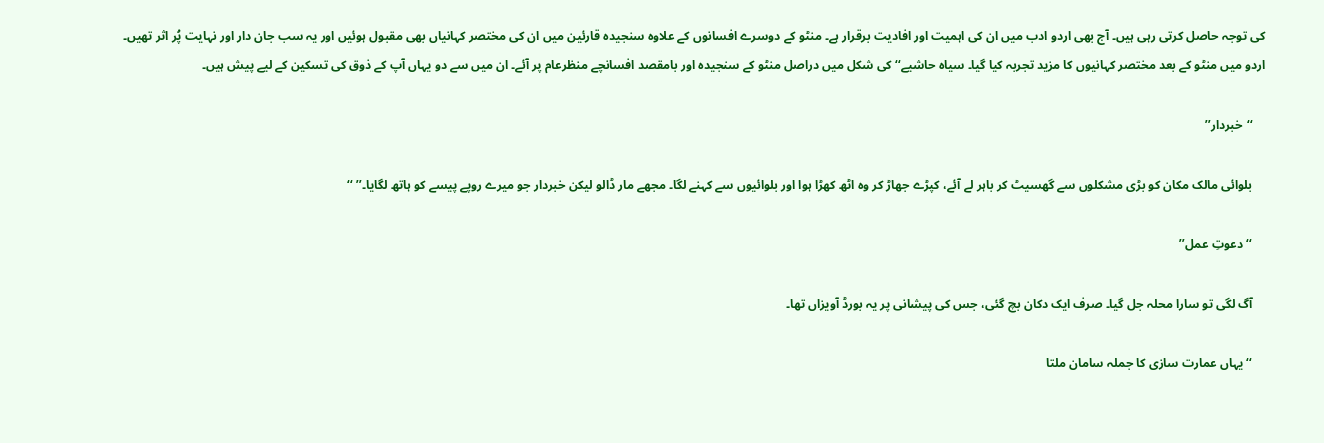کی توجہ حاصل کرتی رہی ہیں۔ آج بھی اردو ادب میں ان کی اہمیت اور افادیت برقرار ہے۔ منٹو کے دوسرے افسانوں کے علاوہ سنجیدہ قارئین میں ان کی مختصر کہانیاں بھی مقبول ہوئیں اور یہ سب جان دار اور نہایت پُر اثر تھیں۔ اردو میں منٹو کے بعد مختصر کہانیوں کا مزید تجربہ کیا گیا۔ سیاہ حاشیے‘‘ کی شکل میں دراصل منٹو کے سنجیدہ اور بامقصد افسانچے منظرعام پر آئے۔ ان میں سے دو یہاں آپ کے ذوق کی تسکین کے لیے پیش ہیں۔

    ‘‘خبردار’’

    بلوائی مالک مکان کو بڑی مشکلوں سے گھسیٹ کر باہر لے آئے، کپڑے جھاڑ کر وہ اٹھ کھڑا ہوا اور بلوائیوں سے کہنے لگا۔ مجھے مار ڈالو لیکن خبردار جو میرے روپے پیسے کو ہاتھ لگایا۔’’ ‘‘

    ‘‘دعوتِ عمل’’

    آگ لگی تو سارا محلہ جل گیا۔ صرف ایک دکان بچ گئی، جس کی پیشانی پر یہ بورڈ آویزاں تھا۔

    ‘‘یہاں عمارت سازی کا جملہ سامان ملتا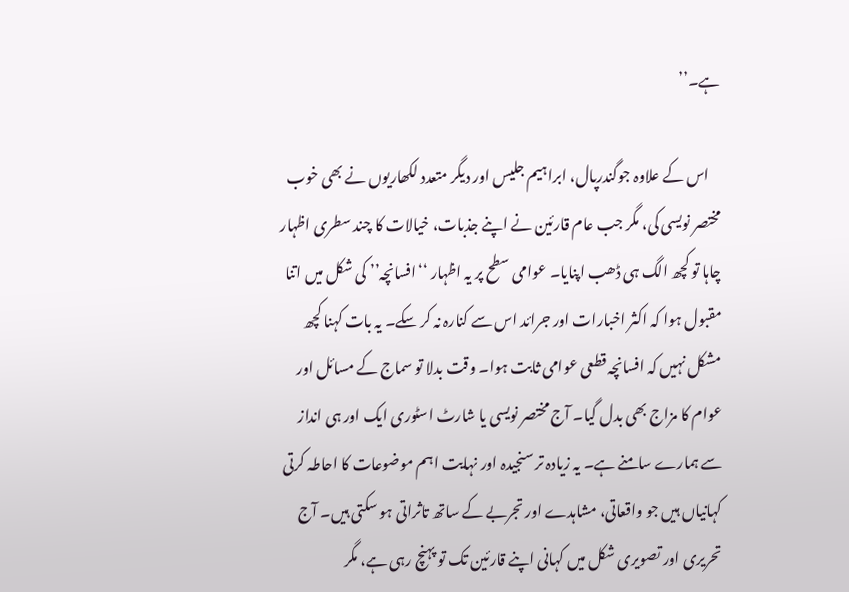ہے۔’’

    اس کے علاوہ جوگندرپال، ابراہیم جلیس اور دیگر متعدد لکھاریوں نے بھی خوب مختصر نویسی کی، مگر جب عام قارئین نے اپنے جذبات، خیالات کا چند سطری اظہار چاہا تو کچھ الگ ہی ڈھب اپنایا۔ عوامی سطح پر یہ اظہار ‘‘افسانچہ’’ کی شکل میں اتنا مقبول ہوا کہ اکثر اخبارات اور جرائد اس سے کنارہ نہ کر سکے۔ یہ بات کہنا کچھ مشکل نہیں کہ افسانچہ قطعی عوامی ثابت ہوا۔ وقت بدلا تو سماج کے مسائل اور عوام کا مزاج بھی بدل گیا۔ آج مختصر نویسی یا شارٹ اسٹوری ایک اور ہی انداز سے ہمارے سامنے ہے۔ یہ زیادہ تر سنجیدہ اور نہایت اہم موضوعات کا احاطہ کرتی کہانیاں ہیں جو واقعاتی، مشاہدے اور تجربے کے ساتھ تاثراتی ہو سکتی ہیں۔ آج تحریری اور تصویری شکل میں کہانی اپنے قارئین تک تو پہنچ رہی ہے، مگر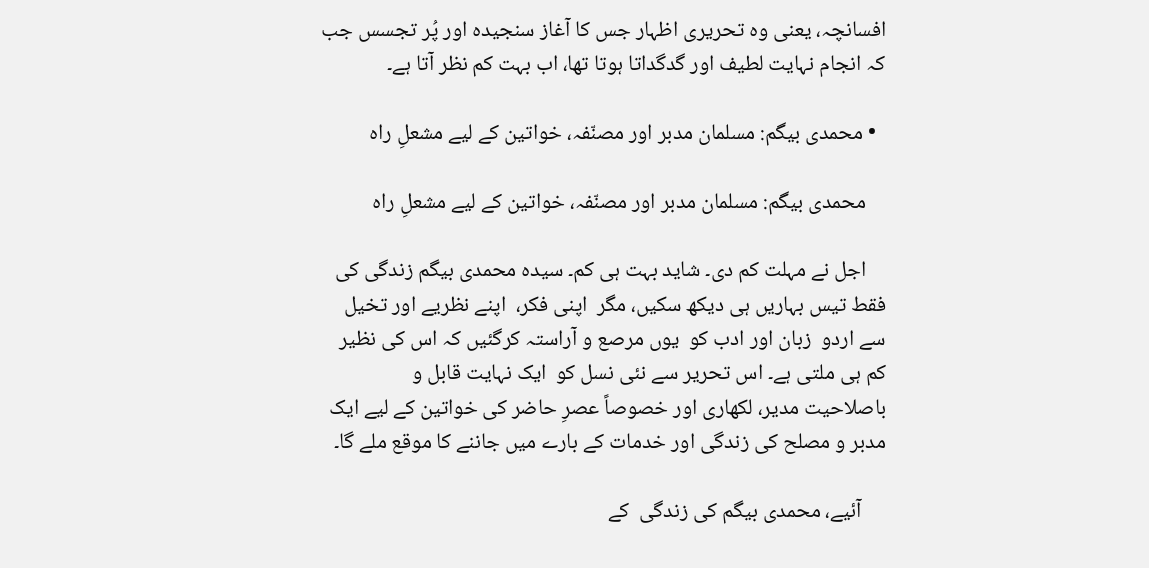افسانچہ، یعنی وہ تحریری اظہار جس کا آغاز سنجیدہ اور پُر تجسس جب کہ انجام نہایت لطیف اور گدگداتا ہوتا تھا، اب بہت کم نظر آتا ہے۔

  • محمدی بیگم: مسلمان مدبر اور مصنّفہ، خواتین کے لیے مشعلِ راہ

    محمدی بیگم: مسلمان مدبر اور مصنّفہ، خواتین کے لیے مشعلِ راہ

    اجل نے مہلت کم دی۔ شاید بہت ہی کم۔ سیدہ محمدی بیگم زندگی کی فقط تیس بہاریں ہی دیکھ سکیں، مگر  اپنی فکر،  اپنے نظریے اور تخیل سے اردو  زبان اور ادب کو  یوں مرصع و آراستہ کرگئیں کہ اس کی نظیر کم ہی ملتی ہے۔ اس تحریر سے نئی نسل کو  ایک نہایت قابل و  باصلاحیت مدیر، لکھاری اور خصوصاً عصرِ حاضر کی خواتین کے لیے ایک مدبر و مصلح کی زندگی اور خدمات کے بارے میں جاننے کا موقع ملے گا۔

     آئیے، محمدی بیگم کی زندگی  کے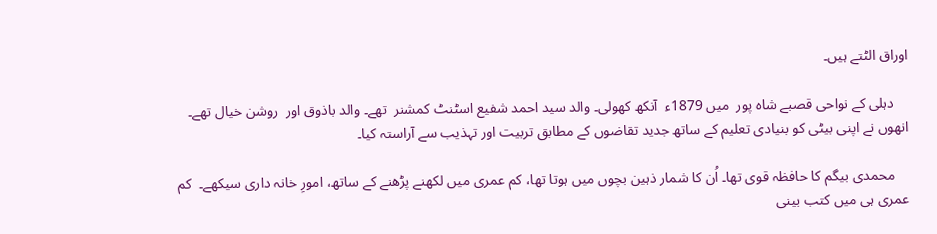اوراق الٹتے ہیں۔

    دہلی کے نواحی قصبے شاہ پور  میں 1879ء  آنکھ کھولی۔ والد سید احمد شفیع اسٹنٹ کمشنر  تھے۔ والد باذوق اور  روشن خیال تھے۔ انھوں نے اپنی بیٹی کو بنیادی تعلیم کے ساتھ جدید تقاضوں کے مطابق تربیت اور تہذیب سے آراستہ کیا۔

    محمدی بیگم کا حافظہ قوی تھا۔ اُن کا شمار ذہین بچوں میں ہوتا تھا، کم عمری میں لکھنے پڑھنے کے ساتھ، امورِ خانہ داری سیکھے۔  کم عمری ہی میں کتب بینی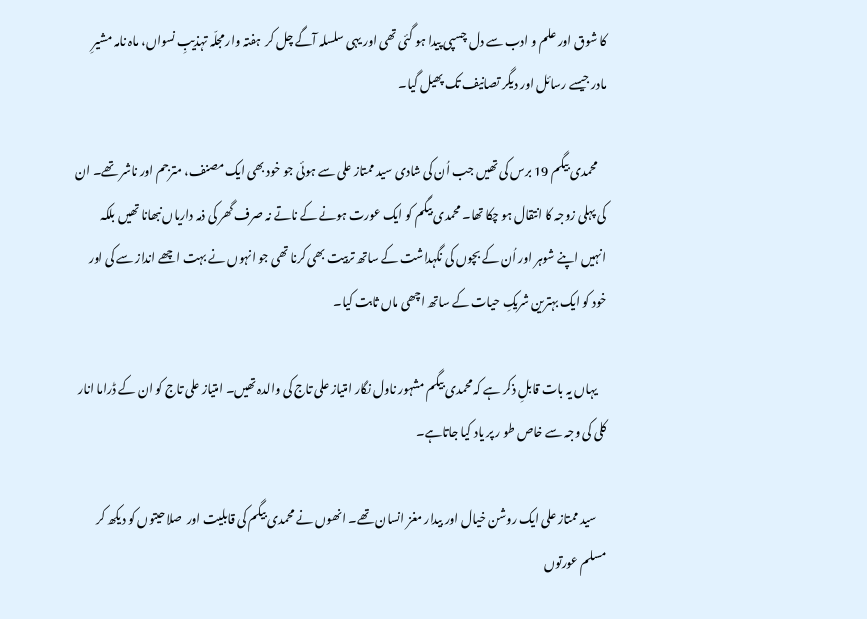کا شوق اور علم و ادب سے دل چسپی پیدا ہو گئی تھی اور یہی سلسلہ آگے چل کر  ہفتہ وار مجلّہ تہذیبِ نسواں، ماہ نامہ مشیرِ مادر جیسے رسائل اور دیگر تصانیف تک پھیل گیا۔

    محمدی بیگم 19 برس کی تھیں جب اُن کی شادی سید ممتاز علی سے ہوئی جو خود بھی ایک مصنف، مترجم اور ناشر تھے۔ ان کی پہلی زوجہ کا انتقال ہو چکا تھا۔ محمدی بیگم کو ایک عورت ہونے کے ناتے نہ صرف گھر کی ذمہ داریاں نبھانا تھیں بلکہ انہیں اپنے شوہر اور اُن کے بچوں کی نگہداشت کے ساتھ تربیت بھی کرنا تھی جو انہوں نے بہت اچھے انداز سے کی اور خود کو ایک بہترین شریکِ حیات کے ساتھ اچھی ماں ثابت کیا۔

    یہاں یہ بات قابلِ ذکر ہے کہ محمدی بیگم مشہور ناول نگار امتیاز علی تاج کی والدہ تھیں۔ امتیاز علی تاج کو ان کے ڈراما انار کلی کی وجہ سے خاص طو ر پر یاد کیا جاتاہے۔

    سید ممتاز علی ایک روشن خیال اور بیدار مغز انسان تھے۔ انھوں نے محمدی بیگم کی قابلیت اور  صلاحیتوں کو دیکھ کر مسلم عورتوں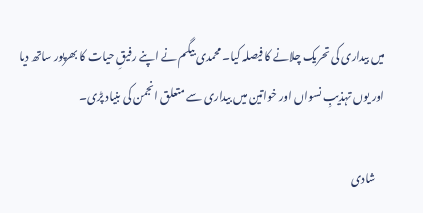میں بیداری کی تحریک چلانے کا فیصلہ کیا۔ محمدی بیگم نے اپنے رفیقِ حیات کا بھرپور ساتھ دیا اور یوں تہذیبِ نسواں اور خواتین میں بیداری سے متعلق انجمن کی بنیاد پڑی۔

    شادی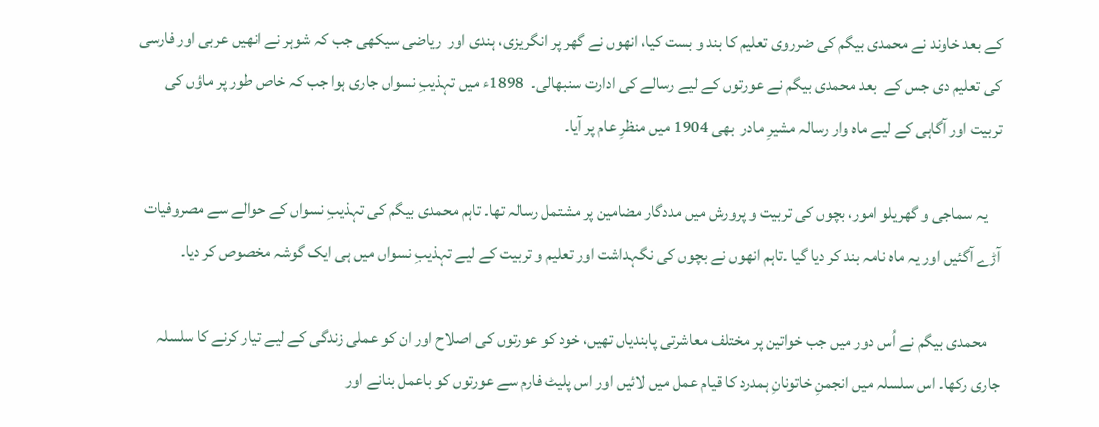کے بعد خاوند نے محمدی بیگم کی ضرروی تعلیم کا بند و بست کیا، انھوں نے گھر پر انگریزی، ہندی اور  ریاضی سیکھی جب کہ شوہر نے انھیں عربی اور فارسی کی تعلیم دی جس کے  بعد محمدی بیگم نے عورتوں کے لیے رسالے کی ادارت سنبھالی۔  1898ء میں تہذیبِ نسواں جاری ہوا جب کہ خاص طور پر ماؤں کی تربیت اور آگاہی کے لیے ماہ وار رسالہ مشیرِ مادر  بھی 1904 میں منظرِ عام پر آیا۔

    یہ سماجی و گھریلو امور، بچوں کی تربیت و پرورش میں مددگار مضامین پر مشتمل رسالہ تھا۔ تاہم محمدی بیگم کی تہذیبِ نسواں کے حوالے سے مصروفیات آڑے آگئیں اور یہ ماہ نامہ بند کر دیا گیا ۔تاہم انھوں نے بچوں کی نگہداشت اور تعلیم و تربیت کے لیے تہذیبِ نسواں میں ہی ایک گوشہ مخصوص کر دیا۔

    محمدی بیگم نے اُس دور میں جب خواتین پر مختلف معاشرتی پابندیاں تھیں، خود کو عورتوں کی اصلاح اور ان کو عملی زندگی کے لیے تیار کرنے کا سلسلہ جاری رکھا۔ اس سلسلہ میں انجمنِ خاتونانِ ہمدرد کا قیام عمل میں لائیں اور اس پلیٹ فارم سے عورتوں کو باعمل بنانے اور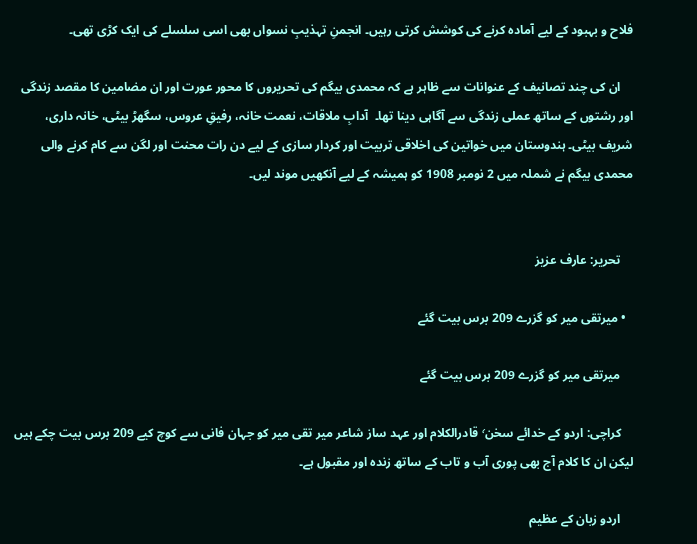فلاح و بہبود کے لیے آمادہ کرنے کی کوشش کرتی رہیں۔ انجمنِ تہذیبِ نسواں بھی اسی سلسلے کی ایک کڑی تھی۔

    ان کی چند تصانیف کے عنوانات سے ظاہر ہے کہ محمدی بیگم کی تحریروں کا محور عورت اور ان مضامین کا مقصد زندگی اور رشتوں کے ساتھ عملی زندگی سے آگاہی دینا تھا۔  آدابِ ملاقات، نعمت خانہ، رفیقِ عروس، سگھڑ بیٹی، خانہ داری، شریف بیٹی۔ ہندوستان میں خواتین کی اخلاقی تربیت اور کردار سازی کے لیے دن رات محنت اور لگن سے کام کرنے والی محمدی بیگم نے شملہ میں 2 نومبر 1908 کو ہمیشہ کے لیے آنکھیں موند لیں۔


    تحریر: عارف عزیز

  • میرتقی میر کو گزرے 209 برس بیت گئے

    میرتقی میر کو گزرے 209 برس بیت گئے

    کراچی: اردو کے خدائے سخن٬ قادرالکلام اور عہد ساز شاعر میر تقی میر کو جہان فانی سے کوچ کیے 209 برس بیت چکے ہیں لیکن ان کا کلام آج بھی پوری آب و تاب کے ساتھ زندہ اور مقبول ہے۔

    اردو زبان کے عظیم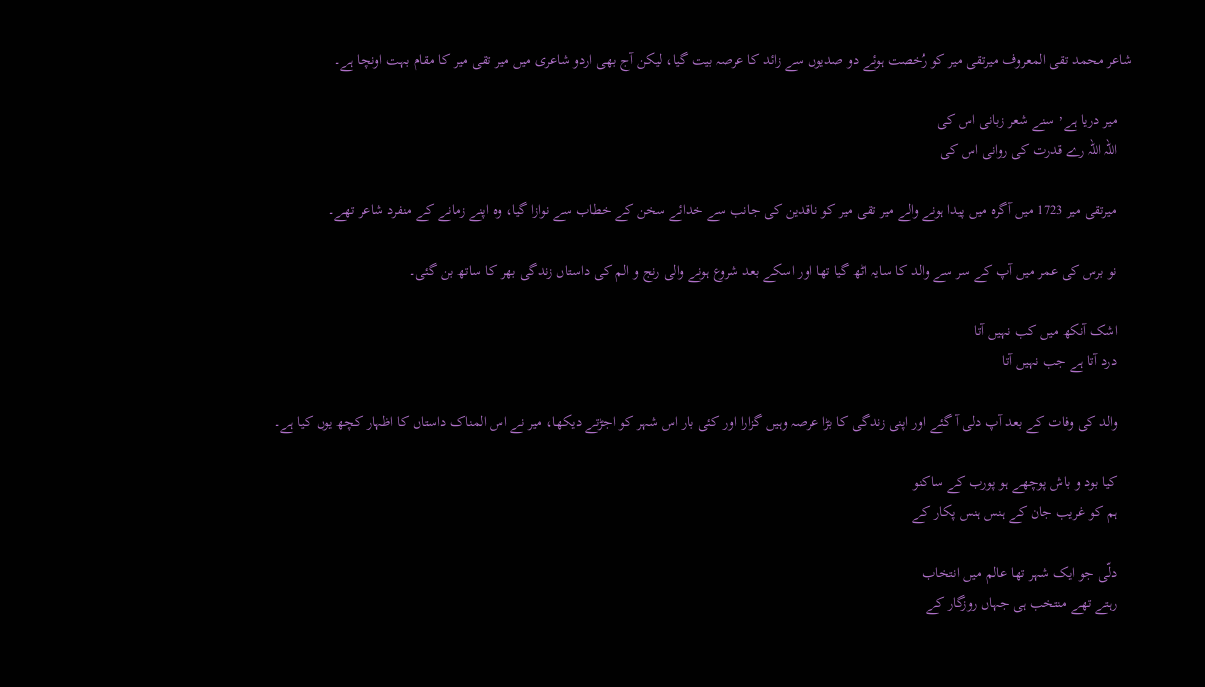شاعر محمد تقی المعروف میرتقی میر کو رُخصت ہوئے دو صدیوں سے زائد کا عرصہ بیت گیا، لیکن آج بھی اردو شاعری میں میر تقی میر كا مقام بہت اونچا ہے۔

    میر دریا ہے٬ سنے شعر زبانی اس کی
    اللہ اللہ رے قدرت کی روانی اس کی

    میرتقی میر 1723 میں آگرہ میں پیدا ہونے والے میر تقی میر کو ناقدین کی جانب سے خدائے سخن کے خطاب سے نوازا گیا، وہ اپنے زمانے کے منفرد شاعر تھے۔

    نو برس کی عمر میں آپ کے سر سے والد کا سایہ اٹھ گیا تھا اور اسکے بعد شروع ہونے والی رنج و الم کی داستاں زندگی بھر کا ساتھ بن گئی۔

    اشک آنکھ میں کب نہیں آتا
    درد آتا ہے جب نہیں آتا

    والد کی وفات کے بعد آپ دلی آ گئے اور اپنی زندگی کا بڑا عرصہ وہیں گزارا اور کئی بار اس شہر کو اجڑتے دیکھا، میر نے اس المناک داستاں کا اظہار کچھ یوں کیا ہے۔

    کیا بود و باش پوچھے ہو پورب کے ساکنو
    ہم کو غریب جان کے ہنس ہنس پکار کے

    دلّی جو ایک شہر تھا عالم میں انتخاب
    رہتے تھے منتخب ہی جہاں روزگار کے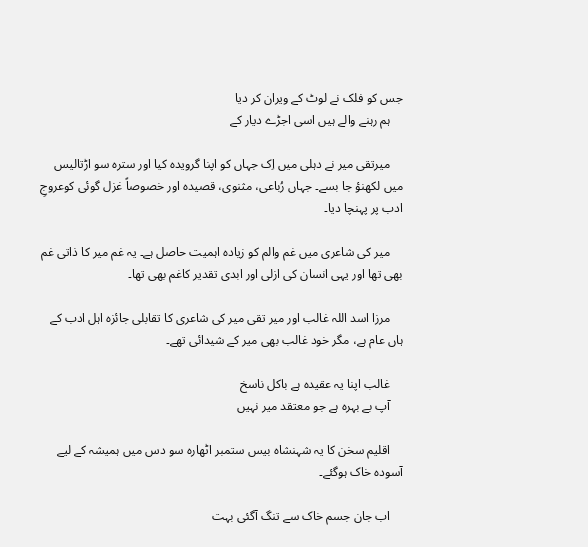جس کو فلک نے لوٹ کے ویران کر دیا
    ہم رہنے والے ہیں اسی اجڑے دیار کے

    میرتقی میر نے دہلی میں اِک جہاں کو اپنا گرویدہ کیا اور سترہ سو اڑتالیس میں لکھنؤ جا بسے۔ جہاں رُباعی، مثنوی، قصیدہ اور خصوصاً غزل گوئی کوعروجِ ادب پر پہنچا دیا۔

    میر کی شاعری میں غم والم کو زیادہ اہمیت حاصل ہے۔ یہ غم میر کا ذاتی غم بھی تھا اور یہی انسان کی ازلی اور ابدی تقدیر کاغم بھی تھا۔

    مرزا اسد اللہ غالب اور میر تقی میر کی شاعری کا تقابلی جائزہ اہل ادب کے ہاں عام ہے، مگر خود غالب بھی میر کے شیدائی تھے۔

    غالب اپنا یہ عقیدہ ہے باکل ناسخ
    آپ بے بہرہ ہے جو معتقد میر نہیں

    اقلیم سخن کا یہ شہنشاہ بیس ستمبر اٹھارہ سو دس میں ہمیشہ کے لیے آسودہ خاک ہوگئے۔

    اب جان جسم خاک سے تنگ آگئی بہت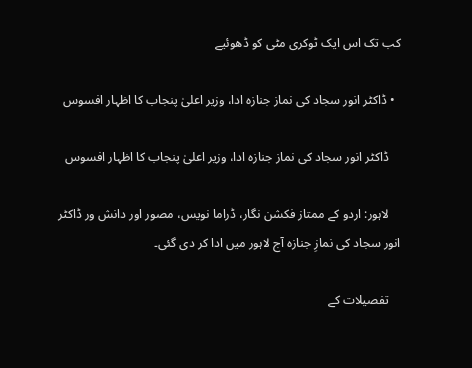کب تک اس ایک ٹوکری مٹی کو ڈھوئیے

  • ڈاکٹر انور سجاد کی نماز جنازہ ادا، وزیر اعلیٰ پنجاب کا اظہار افسوس

    ڈاکٹر انور سجاد کی نماز جنازہ ادا، وزیر اعلیٰ پنجاب کا اظہار افسوس

    لاہور: اردو کے ممتاز فکشن نگار، ڈراما نویس، مصور اور دانش ور ڈاکٹر انور سجاد کی نمازِ جنازہ آج لاہور میں ادا کر دی گئی۔

    تفصیلات کے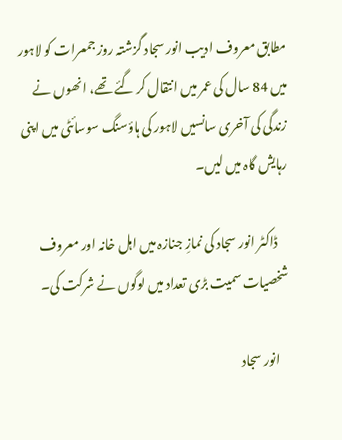مطابق معروف ادیب انور سجاد گزشتہ روز جمعرات کو لاہور میں 84 سال کی عمر میں انتقال کر گئے تھے، انھوں نے زندگی کی آخری سانسیں لاہور کی ہاؤسنگ سوسائٹی میں اپنی رہایش گاہ میں لیں۔

    ڈاکٹر انور سجاد کی نمازِ جنازہ میں اہل خانہ اور معروف شخصیات سمیت بڑی تعداد میں لوگوں نے شرکت کی۔

    انور سجاد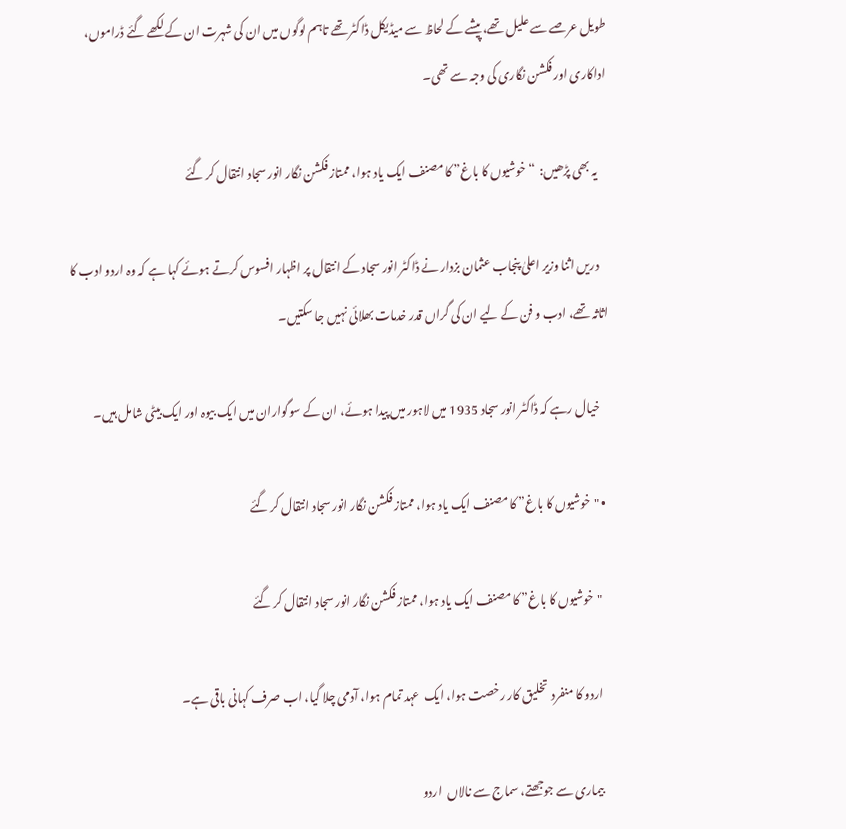طویل عرصے سے علیل تھے، پیشے کے لحاظ سے میڈیکل ڈاکٹر تھے تاہم لوگوں میں ان کی شہرت ان کے لکھے گئے ڈراموں، اداکاری اور فکشن نگاری کی وجہ سے تھی۔

    یہ بھی پڑھیں:  “خوشیوں کا باغ” کا مصنف ایک یاد ہوا، ممتاز فکشن نگار انور سجاد انتقال کر گئے

    دریں اثنا وزیر اعلیٰ پنجاب عثمان بزدار نے ڈاکٹر انور سجاد کے انتقال پر اظہار افسوس کرتے ہوئے کہا ہے کہ وہ اردو ادب کا اثاثہ تھے، ادب و فن کے لیے ان کی گراں قدر خدمات بھلائی نہیں جا سکتیں۔

    خیال رہے کہ ڈاکٹر انور سجاد 1935 میں لاہور میں پیدا ہوئے، ان کے سوگواران میں ایک بیوہ اور ایک بیٹی شامل ہیں۔

  • "خوشیوں کا باغ” کا مصنف ایک یاد ہوا، ممتاز فکشن نگار انور سجاد انتقال کر گئے

    "خوشیوں کا باغ” کا مصنف ایک یاد ہوا، ممتاز فکشن نگار انور سجاد انتقال کر گئے

    اردو کا منفرد  تخلیق کار رخصت ہوا، ایک  عہد تمام ہوا، آدمی چلا گیا، اب صرف کہانی باقی ہے۔

    بیماری سے جوجھتے، سماج سے نالاں  اردو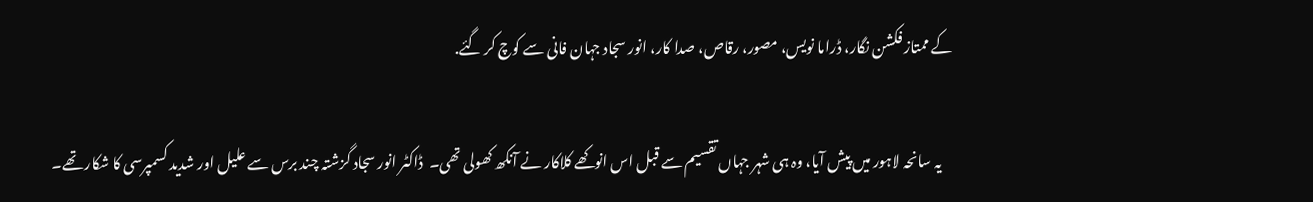کے ممتاز فکشن نگار، ڈراما نویس، مصور، رقاص، صدا کار، انور سجاد جہان فانی سے کوچ کر گئے.

    یہ سانحہ لاہور میں پیش آیا، وہ ہی شہر جہاں تقسیم سے قبل اس انوکھے کلاکار نے آنکھ کھولی تھی۔  ڈاکٹر انور سجاد گزشتہ چند برس سے علیل اور شدید کسمپرسی کا شکار تھے۔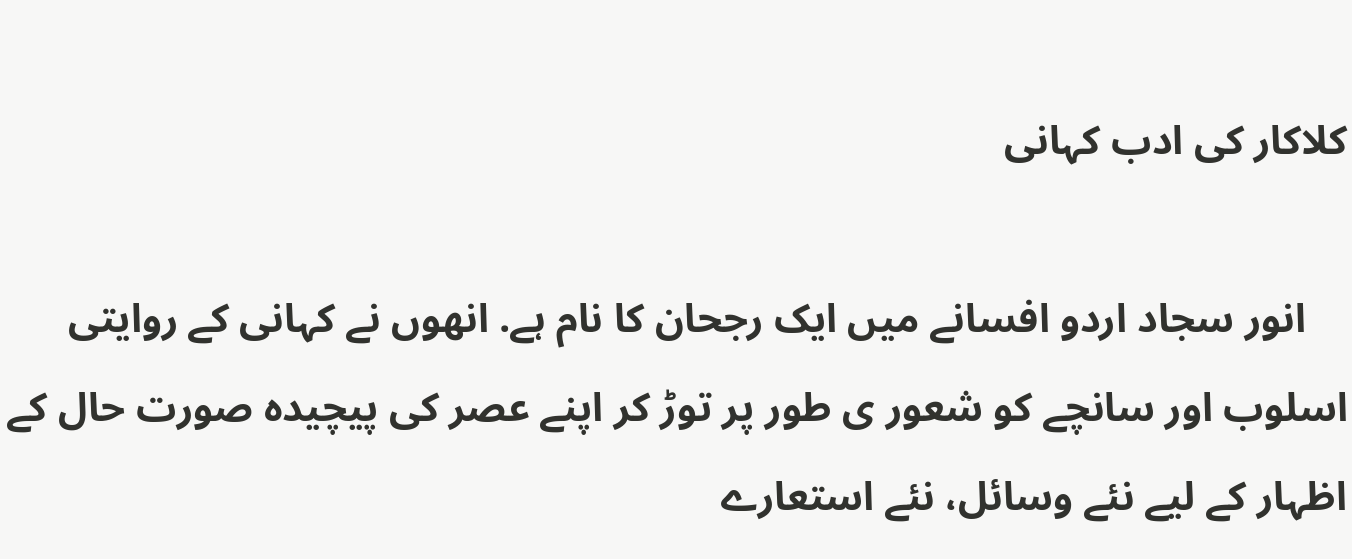کلاکار کی ادب کہانی

    انور سجاد اردو افسانے میں ایک رجحان کا نام ہے. انھوں نے کہانی کے روایتی اسلوب اور سانچے کو شعور ی طور پر توڑ کر اپنے عصر کی پیچیدہ صورت حال کے اظہار کے لیے نئے وسائل، نئے استعارے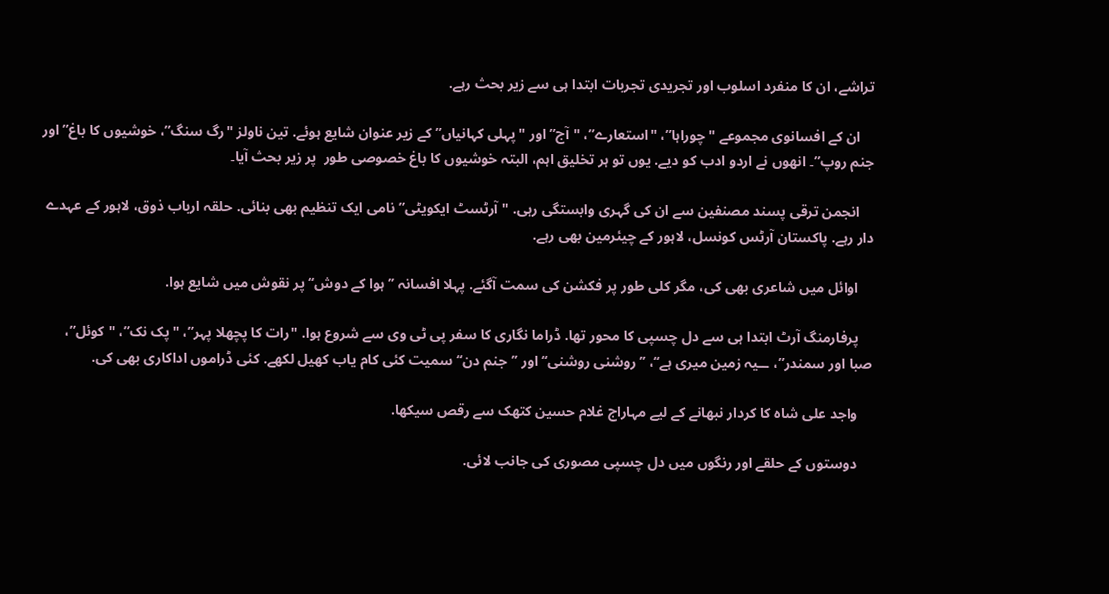تراشے، ان کا منفرد اسلوب اور تجریدی تجربات ابتدا ہی سے زیر بحث رہے.

    ان کے افسانوی مجموعے "چوراہا”، "استعارے”، "آج” اور "پہلی کہانیاں” کے زیر عنوان شایع ہوئے. تین ناولز "رگ سنگ”، خوشیوں کا باغ” اور جنم روپ”۔ انھوں نے اردو ادب کو دیے. یوں تو ہر تخلیق اہم، البتہ خوشیوں کا باغ خصوصی طور  پر زیر بحث آیا۔

    انجمن ترقی پسند مصنفین سے ان کی گہری وابستگی رہی. "آرٹسٹ ایکویٹی” نامی ایک تنظیم بھی بنائی. حلقہ ارباب ذوق، لاہور کے عہدے دار رہے. پاکستان آرٹس کونسل، لاہور کے چیئرمین بھی رہے.

    اوائل میں شاعری بھی کی، مگر کلی طور پر فکشن کی سمت آگئے. پہلا افسانہ ’’ہوا کے دوش‘‘ پر نقوش میں شایع ہوا.

    پرفارمنگ آرٹ ابتدا ہی سے دل چسپی کا محور تھا. ڈراما نگاری کا سفر پی ٹی وی سے شروع ہوا. "رات کا پچھلا پہر”، "پک نک”، "کوئل”، صبا اور سمندر”، ــیہ زمین میری ہے‘‘، ’’روشنی روشنی‘‘ اور ’’جنم دن‘‘ سمیت کئی کام یاب کھیل لکھے. کئی ڈراموں اداکاری بھی کی.

    واجد علی شاہ کا کردار نبھانے کے لیے مہاراج غلام حسین کتھک سے رقص سیکھا.

    دوستوں کے حلقے اور رنگوں میں دل چسپی مصوری کی جانب لائی.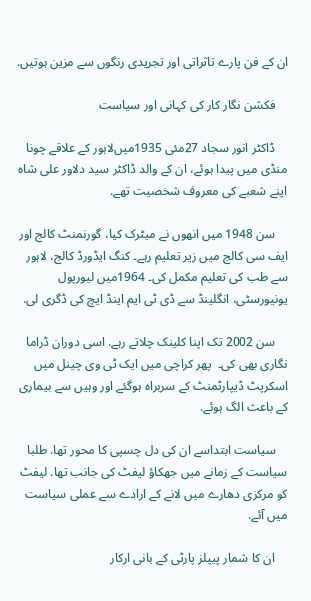ان کے فن پارے تاثراتی اور تجریدی رنگوں‌ سے مزین ہوتیں.

    فکشن نگار کار کی کہانی اور سیاست

    ڈاکٹر انور سجاد 27مئی 1935میں‌لاہور کے علاقے چونا منڈی میں پیدا ہوئے، ان کے والد ڈاکٹر سید دلاور علی شاہ اپنے شعبے کی معروف شخصیت تھے.

    سن 1948 میں انھوں نے میٹرک کیا، گورنمنٹ کالج اور ایف سی کالج میں زیر تعلیم رہے۔ کنگ ایڈورڈ کالج، لاہور سے طب کی تعلیم مکمل کی۔ 1964میں لیورپول یونیورسٹی، انگلینڈ سے ڈی ٹی ایم اینڈ ایچ کی ڈگری لی.

    سن 2002 تک اپنا کلینک چلاتے رہے. اسی دوران ڈراما نگاری بھی کی۔  پھر کراچی میں‌ ایک ٹی وی چینل میں‌ اسکرپٹ ڈیپارٹمنٹ کے سربراہ ہوگئے اور وہیں سے بیماری کے باعث الگ ہوئے.

    سیاست ابتداسے ان کی دل چسپی کا محور تھا. طلبا سیاست کے زمانے میں جھکاؤ لیفٹ کی جانب تھا. لیفٹ کو مرکزی دھارے میں‌ لانے کے ارادے سے عملی سیاست میں آئے.

    ان کا شمار پیپلز پارٹی کے بانی ارکار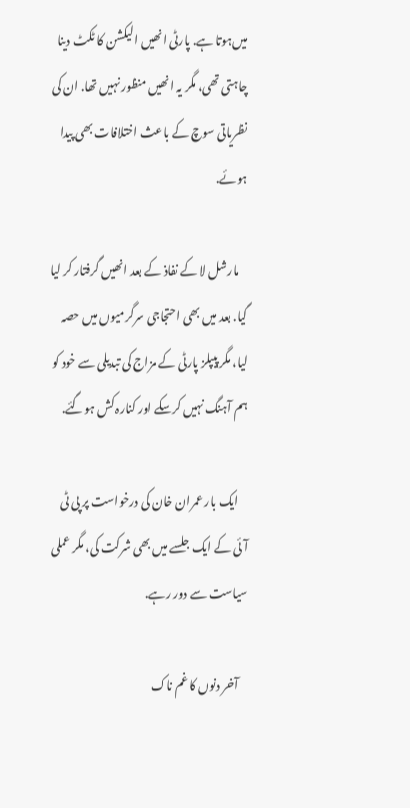میں‌ہوتا ہے. پارٹی انھیں الیکشن کا ٹکٹ دینا چاہتی تھی، مگر یہ انھیں منظور نہیں تھا. ان کی نظریاتی سوچ کے باعث اختلافات بھی پیدا ہوئے.

    مارشل لا کے نفاذ کے بعد انھیں گرفتار کر لیا گیا. بعد میں‌ بھی احتجاجی سرگرمیوں‌ میں حصہ لیا، مگر پیپلز پارٹی کے مزاج کی تبدیلی سے خود کو ہم آہنگ نہیں کرسکے اور کنارہ کش ہوگئے.

    ایک بار عمران خان کی درخواست پر پی ٹی آئی کے ایک جلسے میں بھی شرکت کی، مگر عملی سیاست سے دور رہے.

    آخر دنوں کا غم ناک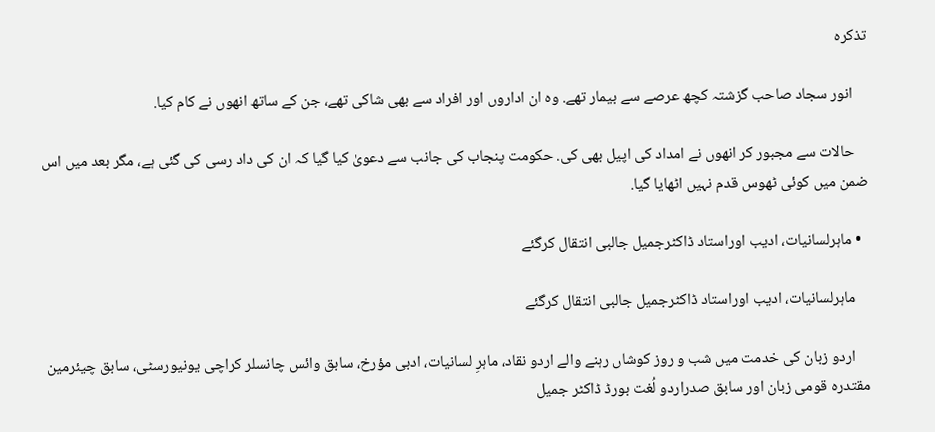تذکرہ

    انور سجاد صاحب گزشتہ کچھ عرصے سے بیمار تھے. وہ ان اداروں اور افراد سے بھی شاکی تھے، جن کے ساتھ انھوں نے کام کیا.

    حالات سے مجبور کر انھوں نے امداد کی اپیل بھی کی. حکومت پنجاب کی جانب سے دعویٰ کیا گیا کہ ان کی داد رسی کی گئی ہے، مگر بعد میں اس ضمن میں کوئی ٹھوس قدم نہیں اٹھایا گیا.

  • ماہرلسانیات، ادیب اوراستاد ڈاکٹرجمیل جالبی انتقال کرگئے

    ماہرلسانیات، ادیب اوراستاد ڈاکٹرجمیل جالبی انتقال کرگئے

    اردو زبان کی خدمت میں شب و روز کوشاں رہنے والے اردو نقاد، ماہرِ لسانیات، ادبی مؤرخ، سابق وائس چانسلر کراچی یونیورسٹی، سابق چیئرمین مقتدرہ قومی زبان اور سابق صدراردو لُغت بورڈ ڈاکٹر جمیل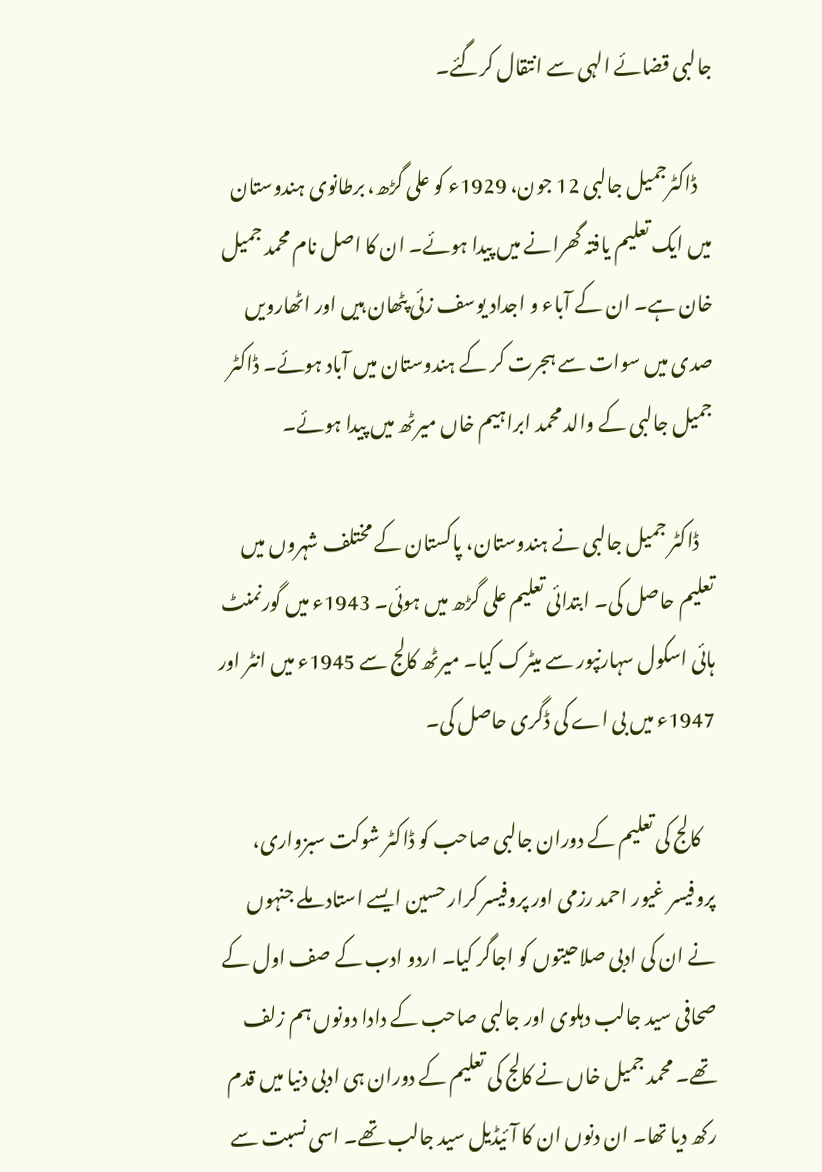جالبی قضائے الہی سے انتقال کرگئے۔

    ڈاکٹرجمیل جالبی 12 جون، 1929ء کو علی گڑھ، برطانوی ہندوستان میں ایک تعلیم یافتہ گھرانے میں پیدا ہوئے۔ ان کا اصل نام محمد جمیل خان ہے۔ ان کے آباء و اجداد یوسف زئی پٹھان ہیں اور اٹھارویں صدی میں سوات سے ہجرت کر کے ہندوستان میں آباد ہوئے۔ ڈاکٹر جمیل جالبی کے والد محمد ابراہیم خاں میرٹھ میں پیدا ہوئے۔

    ڈاکٹر جمیل جالبی نے ہندوستان، پاکستان کے مختلف شہروں میں تعلیم حاصل کی۔ ابتدائی تعلیم علی گڑھ میں ہوئی۔ 1943ء میں گورنمنٹ ہائی اسکول سہارنپور سے میٹرک کیا۔ میرٹھ کالج سے 1945ء میں انٹر اور 1947ء میں بی اے کی ڈگری حاصل کی۔

    کالج کی تعلیم کے دوران جالبی صاحب کو ڈاکٹر شوکت سبزواری، پروفیسر غیور احمد رزمی اور پروفیسر کرار حسین ایسے استاد ملے جنہوں نے ان کی ادبی صلاحیتوں کو اجاگر کیا۔ اردو ادب کے صف اول کے صحافی سید جالب دہلوی اور جالبی صاحب کے دادا دونوں ہم زلف تھے۔ محمد جمیل خاں نے کالج کی تعلیم کے دوران ہی ادبی دنیا میں قدم رکھ دیا تھا۔ ان دنوں ان کا آئیڈیل سید جالب تھے۔ اسی نسبت سے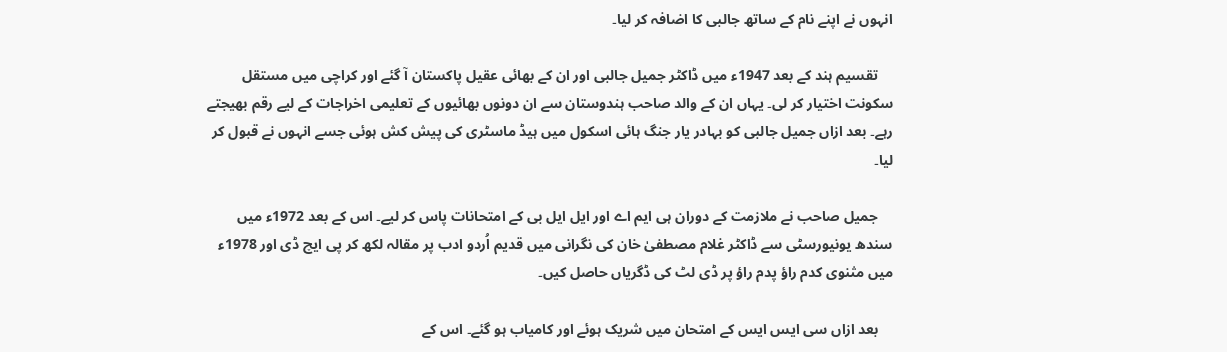انہوں نے اپنے نام کے ساتھ جالبی کا اضافہ کر لیا۔

    تقسیم ہند کے بعد 1947ء میں ڈاکٹر جمیل جالبی اور ان کے بھائی عقیل پاکستان آ گئے اور کراچی میں مستقل سکونت اختیار کر لی۔ یہاں ان کے والد صاحب ہندوستان سے ان دونوں بھائیوں کے تعلیمی اخراجات کے لیے رقم بھیجتے رہے۔ بعد ازاں جمیل جالبی کو بہادر یار جنگ ہائی اسکول میں ہیڈ ماسٹری کی پیش کش ہوئی جسے انہوں نے قبول کر لیا۔

    جمیل صاحب نے ملازمت کے دوران ہی ایم اے اور ایل ایل بی کے امتحانات پاس کر لیے۔ اس کے بعد 1972ء میں سندھ یونیورسٹی سے ڈاکٹر غلام مصطفیٰ خان کی نگرانی میں قدیم اُردو ادب پر مقالہ لکھ کر پی ایچ ڈی اور 1978ء میں مثنوی کدم راؤ پدم راؤ پر ڈی لٹ کی ڈگریاں حاصل کیں۔

    بعد ازاں سی ایس ایس کے امتحان میں شریک ہوئے اور کامیاب ہو گئے۔ اس کے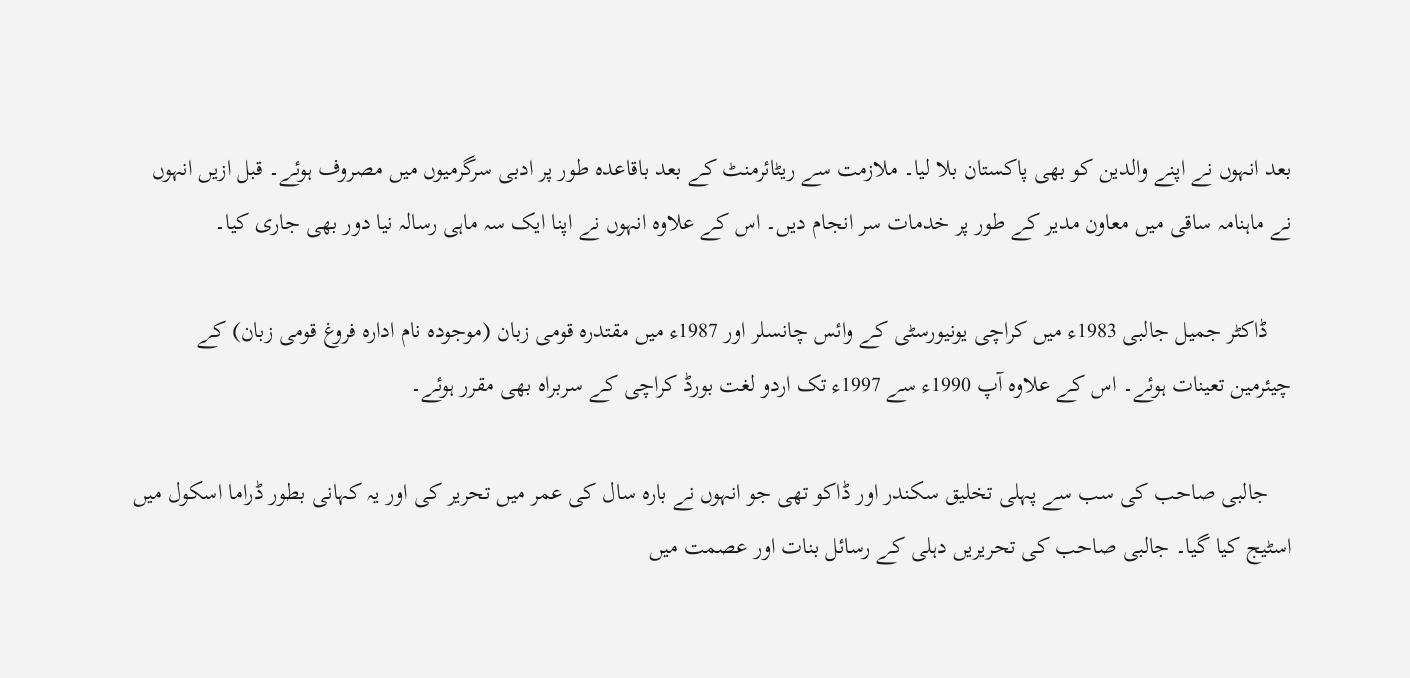بعد انہوں نے اپنے والدین کو بھی پاکستان بلا لیا۔ ملازمت سے ریٹائرمنٹ کے بعد باقاعدہ طور پر ادبی سرگرمیوں میں مصروف ہوئے۔ قبل ازیں انہوں نے ماہنامہ ساقی میں معاون مدیر کے طور پر خدمات سر انجام دیں۔ اس کے علاوہ انہوں نے اپنا ایک سہ ماہی رسالہ نیا دور بھی جاری کیا۔

    ڈاکٹر جمیل جالبی 1983ء میں کراچی یونیورسٹی کے وائس چانسلر اور 1987ء میں مقتدرہ قومی زبان (موجودہ نام ادارہ فروغ قومی زبان) کے چیئرمین تعینات ہوئے۔ اس کے علاوہ آپ 1990ء سے 1997ء تک اردو لغت بورڈ کراچی کے سربراہ بھی مقرر ہوئے۔

    جالبی صاحب کی سب سے پہلی تخلیق سکندر اور ڈاکو تھی جو انہوں نے بارہ سال کی عمر میں تحریر کی اور یہ کہانی بطور ڈراما اسکول میں اسٹیج کیا گیا۔ جالبی صاحب کی تحریریں دہلی کے رسائل بنات اور عصمت میں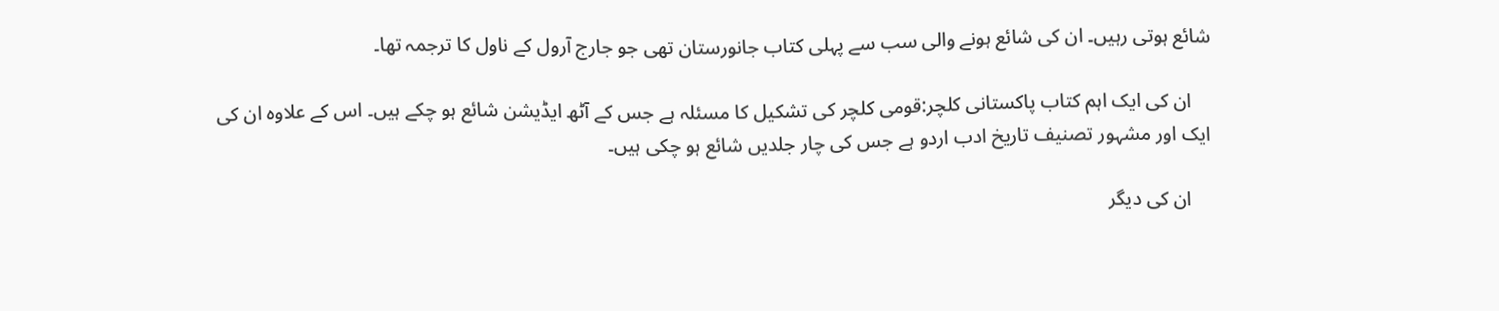شائع ہوتی رہیں۔ ان کی شائع ہونے والی سب سے پہلی کتاب جانورستان تھی جو جارج آرول کے ناول کا ترجمہ تھا۔

    ان کی ایک اہم کتاب پاکستانی کلچر:قومی کلچر کی تشکیل کا مسئلہ ہے جس کے آٹھ ایڈیشن شائع ہو چکے ہیں۔ اس کے علاوہ ان کی ایک اور مشہور تصنیف تاریخ ادب اردو ہے جس کی چار جلدیں شائع ہو چکی ہیں۔

    ان کی دیگر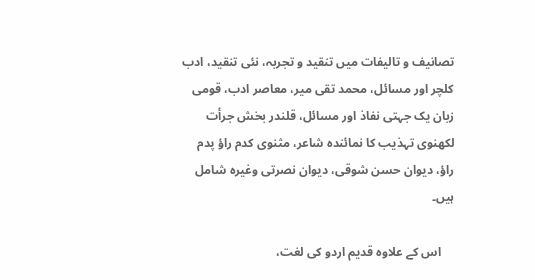تصانیف و تالیفات میں تنقید و تجربہ، نئی تنقید، ادب کلچر اور مسائل، محمد تقی میر، معاصر ادب، قومی زبان یک جہتی نفاذ اور مسائل، قلندر بخش جرأت لکھنوی تہذیب کا نمائندہ شاعر، مثنوی کدم راؤ پدم راؤ، دیوان حسن شوقی، دیوان نصرتی وغیرہ شامل ہیں۔

    اس کے علاوہ قدیم اردو کی لغت،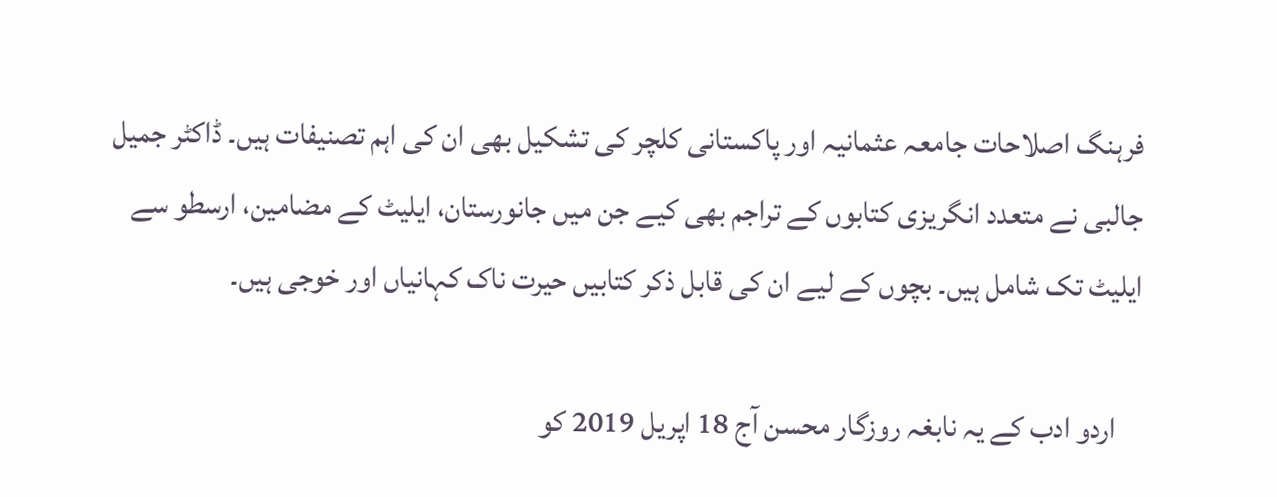فرہنگ اصلاحات جامعہ عثمانیہ اور پاکستانی کلچر کی تشکیل بھی ان کی اہم تصنیفات ہیں۔ ڈاکٹر جمیل جالبی نے متعدد انگریزی کتابوں کے تراجم بھی کیے جن میں جانورستان، ایلیٹ کے مضامین، ارسطو سے ایلیٹ تک شامل ہیں۔ بچوں کے لیے ان کی قابل ذکر کتابیں حیرت ناک کہانیاں اور خوجی ہیں۔

    اردو ادب کے یہ نابغہ روزگار محسن آج 18 اپریل 2019 کو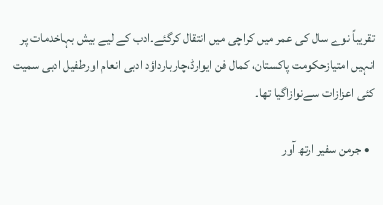تقریباً نوے سال کی عمر میں کراچی میں انتقال کرگئے۔ادب کے لیے بیش بہاخدمات پر انہیں امتیازحکومت پاکستان، کمال فن ایوارڈ،چاربارداؤد ادبی انعام اورطفیل ادبی سمیت کئی اعزازات سےنوازاگیا تھا۔

  • جرمن سفیر ارتھ آور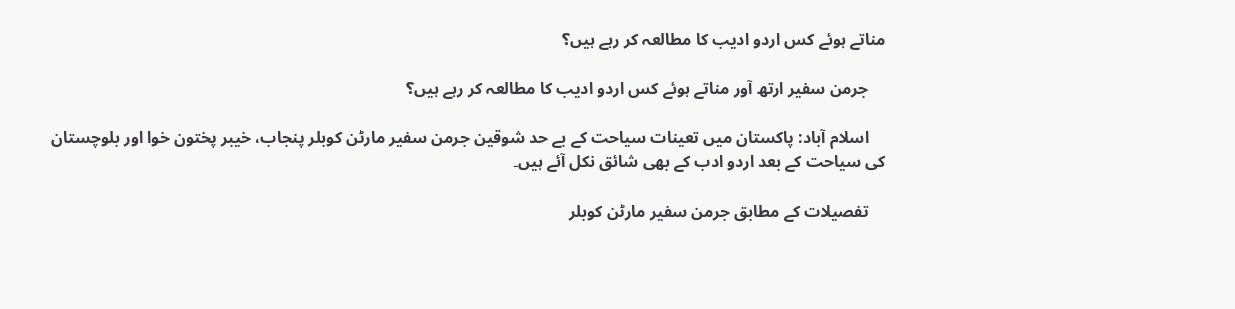مناتے ہوئے کس اردو ادیب کا مطالعہ کر رہے ہیں؟

    جرمن سفیر ارتھ آور مناتے ہوئے کس اردو ادیب کا مطالعہ کر رہے ہیں؟

    اسلام آباد: پاکستان میں تعینات سیاحت کے بے حد شوقین جرمن سفیر مارٹن کوبلر پنجاب، خیبر پختون خوا اور بلوچستان کی سیاحت کے بعد اردو ادب کے بھی شائق نکل آئے ہیں۔

    تفصیلات کے مطابق جرمن سفیر مارٹن کوبلر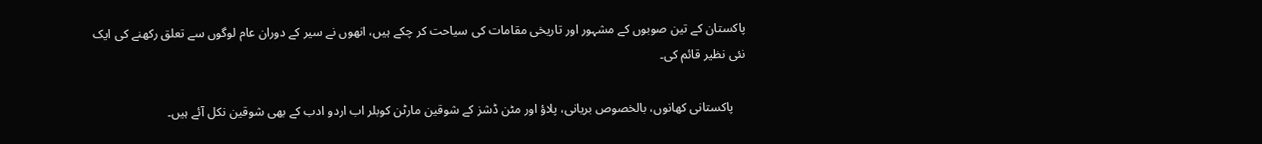پاکستان کے تین صوبوں کے مشہور اور تاریخی مقامات کی سیاحت کر چکے ہیں، انھوں نے سیر کے دوران عام لوگوں سے تعلق رکھنے کی ایک نئی نظیر قائم کی۔

    پاکستانی کھانوں، بالخصوص بریانی، پلاؤ اور مٹن ڈشز کے شوقین مارٹن کوبلر اب اردو ادب کے بھی شوقین نکل آئے ہیں۔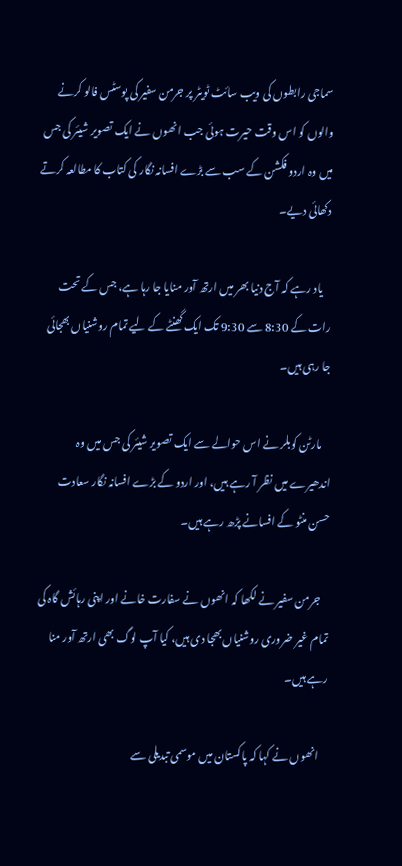سماجی رابطوں کی ویب سائٹ ٹویٹر پر جرمن سفیر کی پوسٹس فالو کرنے والوں کو اس وقت حیرت ہوئی جب انھوں نے ایک تصویر شیئر کی جس میں وہ اردو فکشن کے سب سے بڑے افسانہ نگار کی کتاب کا مطالعہ کرتے دکھائی دیے۔

    یاد رہے کہ آج دنیا بھر میں ارتھ آور منایا جا رہا ہے، جس کے تحت رات کے 8:30 سے 9:30 تک ایک گھنٹے کے لیے تمام روشنیاں بھجائی جا رہی ہیں۔

    مارٹن کوبلر نے اس حوالے سے ایک تصویر شیئر کی جس میں وہ اندھیرے میں نظر آ رہے ہیں، اور اردو کے بڑے افسانہ نگار سعادت حسن منٹو کے افسانے پڑھ رہے ہیں۔

    جرمن سفیر نے لکھا کہ انھوں نے سفارت خانے اور اپنی رہائش گاہ کی تمام غیر ضروری روشنیاں بھجا دی ہیں، کیا آپ لوگ بھی ارتھ آور منا رہے ہیں۔

    انھوں نے کہا کہ پاکستان میں موسمی تبدیلی سے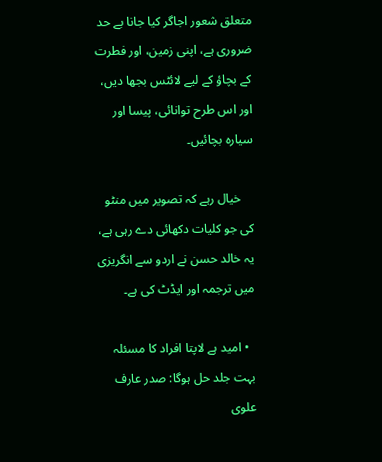متعلق شعور اجاگر کیا جانا بے حد ضروری ہے، اپنی زمین، اور فطرت کے بچاؤ کے لیے لائٹس بجھا دیں، اور اس طرح توانائی، پیسا اور سیارہ بچائیں۔

    خیال رہے کہ تصویر میں منٹو کی جو کلیات دکھائی دے رہی ہے، یہ خالد حسن نے اردو سے انگریزی میں ترجمہ اور ایڈٹ کی ہے۔

  • امید ہے لاپتا افراد کا مسئلہ بہت جلد حل ہوگا: صدر عارف علوی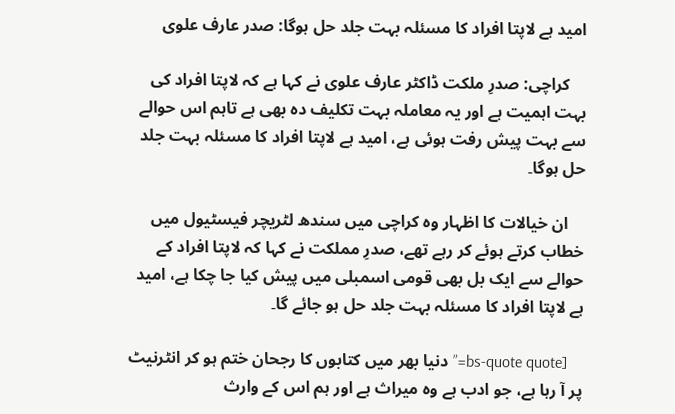امید ہے لاپتا افراد کا مسئلہ بہت جلد حل ہوگا: صدر عارف علوی

    کراچی: صدرِ ملکت ڈاکٹر عارف علوی نے کہا ہے کہ لاپتا افراد کی بہت اہمیت ہے اور یہ معاملہ بہت تکلیف دہ بھی ہے تاہم اس حوالے سے بہت پیش رفت ہوئی ہے، امید ہے لاپتا افراد کا مسئلہ بہت جلد حل ہوگا۔

    ان خیالات کا اظہار وہ کراچی میں سندھ لٹریچر فیسٹیول میں خطاب کرتے ہوئے کر رہے تھے، صدرِ مملکت نے کہا کہ لاپتا افراد کے حوالے سے ایک بل بھی قومی اسمبلی میں پیش کیا جا چکا ہے، امید ہے لاپتا افراد کا مسئلہ بہت جلد حل ہو جائے گا۔

    [bs-quote quote=”دنیا بھر میں کتابوں کا رجحان ختم ہو کر انٹرنیٹ پر آ رہا ہے، جو ادب ہے وہ میراث ہے اور ہم اس کے وارث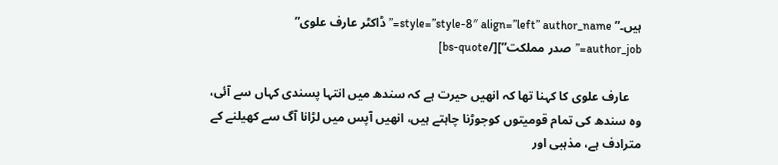ہیں۔” style=”style-8″ align=”left” author_name=”ڈاکٹر عارف علوی” author_job=”صدر مملکت”][/bs-quote]

    عارف علوی کا کہنا تھا کہ انھیں حیرت ہے کہ سندھ میں انتہا پسندی کہاں سے آئی، وہ سندھ کی تمام قومیتوں کوجوڑنا چاہتے ہیں، انھیں آپس میں لڑانا آگ سے کھیلنے کے مترادف ہے، مذہبی اور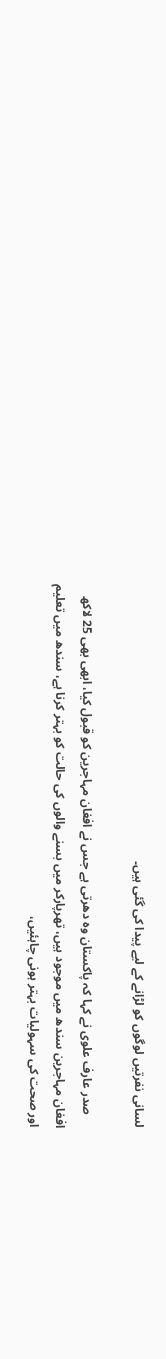لسانی نفرتیں لوگوں کو لڑانے کے لیے پیدا کی گئی ہیں۔

    صدر عارف علوی نے کہا کہ پاکستان وہ دھرتی ہے جس نے افغان مہاجرین کو قبول کیا، ابھی بھی 25 لاکھ افغان مہاجرین سندھ میں موجود ہیں، تھرپارکر میں بسنے والوں کی حالت کو بہتر کرنا ہے، سندھ میں تعلیم اور صحت کی سہولیات بہتر ہونی چاہئیں،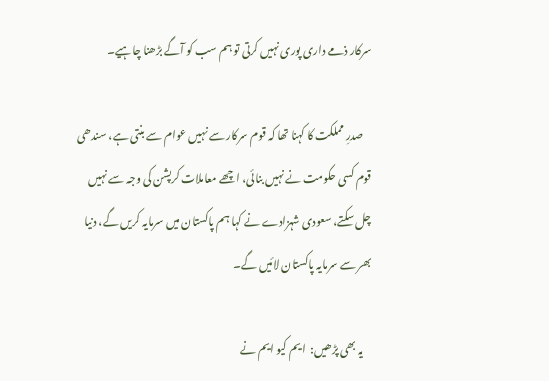سرکار ذمے داری پوری نہیں کرتی تو ہم سب کو آگے بڑھنا چاہیے۔

    صدرِ مملکت کا کہنا تھا کہ قوم سرکار سے نہیں عوام سے بنتی ہے، سندھی قوم کسی حکومت نے نہیں بنائی، اچھے معاملات کرپشن کی وجہ سے نہیں چل سکتے، سعودی شہزادے نے کہا ہم پاکستان میں سرمایہ کریں گے، دنیا بھر سے سرمایہ پاکستان لائیں گے۔

    یہ بھی پڑھیں:  ایم کیو ایم نے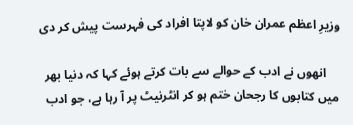وزیرِ اعظم عمران خان کو لاپتا افراد کی فہرست پیش کر دی

    انھوں نے ادب کے حوالے سے بات کرتے ہوئے کہا کہ دنیا بھر میں کتابوں کا رجحان ختم ہو کر انٹرنیٹ پر آ رہا ہے، جو ادب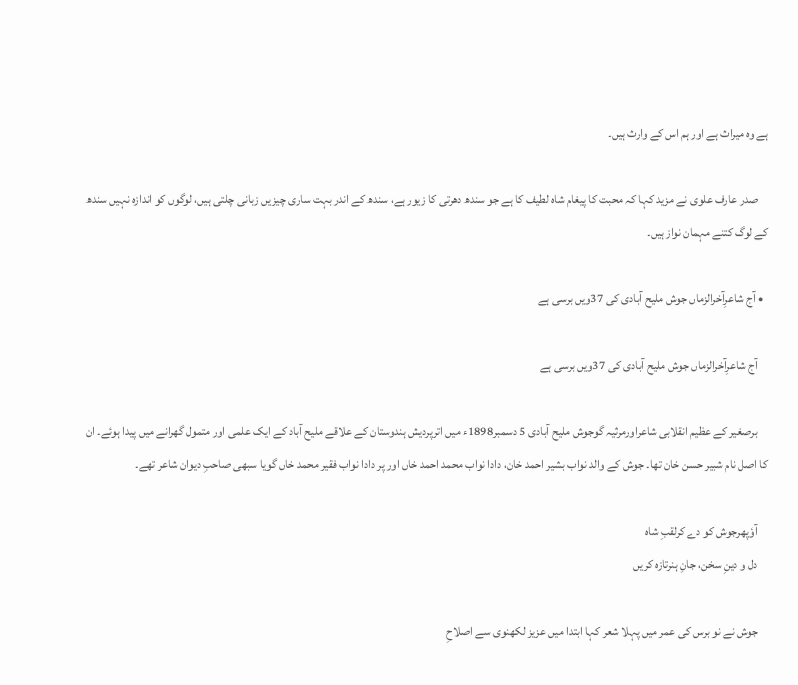ہے وہ میراث ہے اور ہم اس کے وارث ہیں۔

    صدر عارف علوی نے مزید کہا کہ محبت کا پیغام شاہ لطیف کا ہے جو سندھ دھرتی کا زیور ہے، سندھ کے اندر بہت ساری چیزیں زبانی چلتی ہیں، لوگوں کو اندازہ نہیں سندھ کے لوگ کتنے مہمان نواز ہیں۔

  • آج شاعرِآخرالزماں جوش ملیح آبادی کی 37ویں برسی ہے

    آج شاعرِآخرالزماں جوش ملیح آبادی کی 37ویں برسی ہے

    برصغیر کے عظیم انقلابی شاعراورمرثیہ گوجوش ملیح آبادی 5 دسمبر1898ء میں اترپردیش ہندوستان کے علاقے ملیح آباد کے ایک علمی اور متمول گھرانے میں پیدا ہوئے۔ ان کا اصل نام شبیر حسن خان تھا۔ جوش کے والد نواب بشیر احمد خان، دادا نواب محمد احمد خاں اور پر دادا نواب فقیر محمد خاں گویا سبھی صاحبِ دیوان شاعر تھے۔

    آوٗپھرجوش کو دے کرلقبِ شاہ
    دل و دینِ سخن، جانِ ہنرتازہ کریں

    جوش نے نو برس کی عمر میں پہلا شعر کہا ابتدا میں عزیز لکھنوی سے اصلاحِ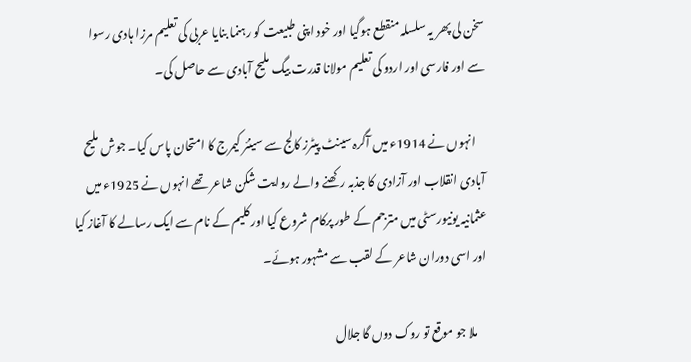سخن لی پھر یہ سلسلہ منقطع ہوگیا اور خود اپنی طبیعت کو رہنما بنایا عربی کی تعلیم مرزا ہادی رسوا سے اور فارسی اور اردو کی تعلیم مولانا قدرت بیگ ملیح آبادی سے حاصل کی۔

    انہوں نے 1914ء میں آگرہ سینٹ پیٹرز کالج سے سینئر کیمرج کا امتحان پاس کیا۔ جوش ملیح آبادی انقلاب اور آزادی کا جذبہ رکھنے والے روایت شکن شاعر تھے انہوں نے 1925ء میں عثمانیہ یونیورسٹی میں مترجم کے طور پرکام شروع کیا اور کلیم کے نام سے ایک رسالے کا آغاز کیا اور اسی دوران شاعر کے لقب سے مشہور ہوئے۔

    ملا جو موقع تو روک دوں گا جلال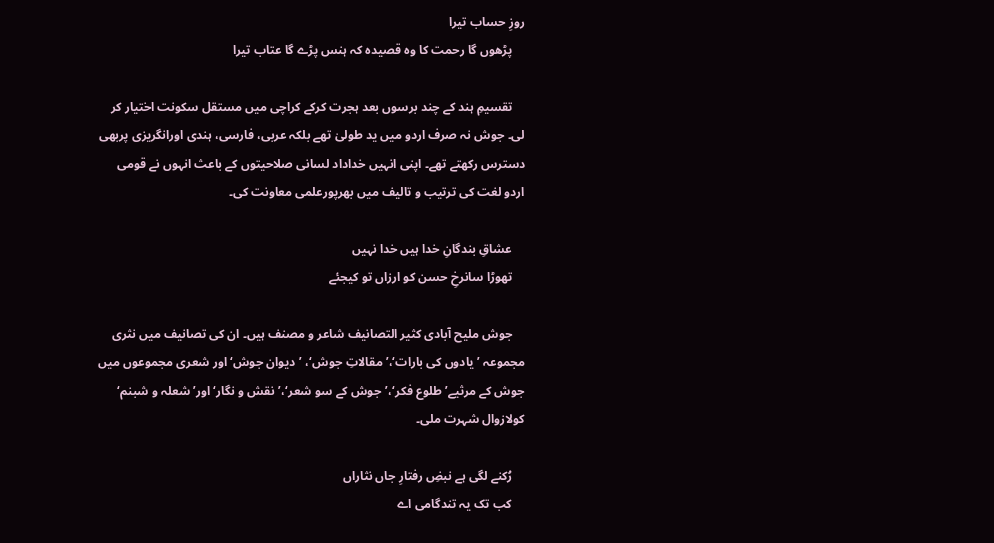روزِ حساب تیرا
    پڑھوں گا رحمت کا وہ قصیدہ کہ ہنس پڑے گا عتاب تیرا

    تقسیمِ ہند کے چند برسوں بعد ہجرت کرکے کراچی میں مستقل سکونت اختیار کر لی۔ جوش نہ صرف اردو میں ید طولیٰ تھے بلکہ عربی، فارسی، ہندی اورانگریزی پربھی دسترس رکھتے تھے۔ اپنی انہیں خداداد لسانی صلاحیتوں کے باعث انہوں نے قومی اردو لغت کی ترتیب و تالیف میں بھرپورعلمی معاونت کی۔

    عشاقِ بندگانِ خدا ہیں خدا نہیں
    تھوڑا سانرخِ حسن کو ارزاں تو کیجئے

    جوش ملیح آبادی کثیر التصانیف شاعر و مصنف ہیں۔ ان کی تصانیف میں نثری مجموعہ ’یادوں کی بارات‘،’مقالاتِ جوش‘، ’دیوان جوش‘اور شعری مجموعوں میں جوش کے مرثیے’طلوع فکر‘،’جوش کے سو شعر‘،’نقش و نگار‘ اور’شعلہ و شبنم‘ کولازوال شہرت ملی۔

    رُکنے لگی ہے نبضِ رفتارِ جاں نثاراں
    کب تک یہ تندگامی اے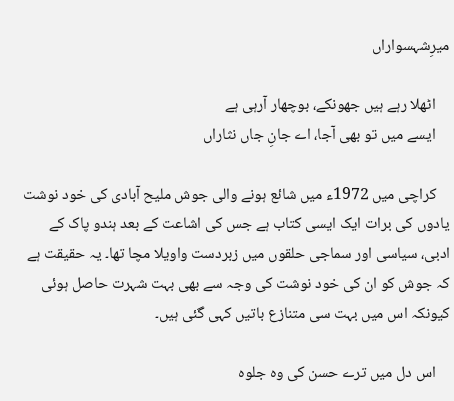میرِشہسواراں

    اٹھلا رہے ہیں جھونکے، بوچھار آرہی ہے
    ایسے میں تو بھی آجا، اے جانِ جاں نثاراں

    کراچی میں 1972ء میں شائع ہونے والی جوش ملیح آبادی کی خود نوشت یادوں کی برات ایک ایسی کتاب ہے جس کی اشاعت کے بعد ہندو پاک کے ادبی، سیاسی اور سماجی حلقوں میں زبردست واویلا مچا تھا۔ یہ حقیقت ہے کہ جوش کو ان کی خود نوشت کی وجہ سے بھی بہت شہرت حاصل ہوئی کیونکہ اس میں بہت سی متنازع باتیں کہی گئی ہیں۔

    اس دل میں ترے حسن کی وہ جلوہ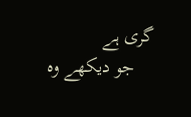گری ہے
    جو دیکھے وہ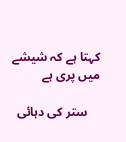کہتا ہے کہ شیشے میں پری ہے

    ستر کی دہائی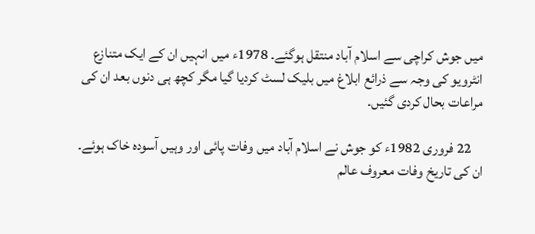میں جوش کراچی سے اسلام آباد منتقل ہوگئے۔ 1978ء میں انہیں ان کے ایک متنازع انٹرویو کی وجہ سے ذرائع ابلاغ میں بلیک لسٹ کردیا گیا مگر کچھ ہی دنوں بعد ان کی مراعات بحال کردی گئیں۔

    22 فروری 1982ء کو جوش نے اسلام آباد میں وفات پائی اور وہیں آسودہ خاک ہوئے۔ ان کی تاریخ وفات معروف عالم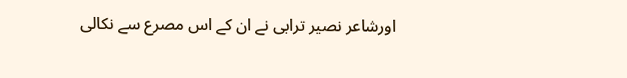اورشاعر نصیر ترابی نے ان کے اس مصرع سے نکالی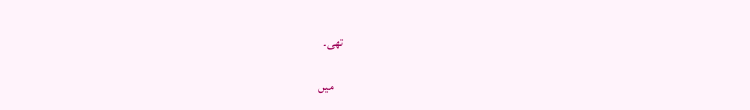تھی۔

    میں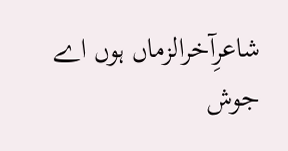شاعرِآخرالزماں ہوں اے جوش